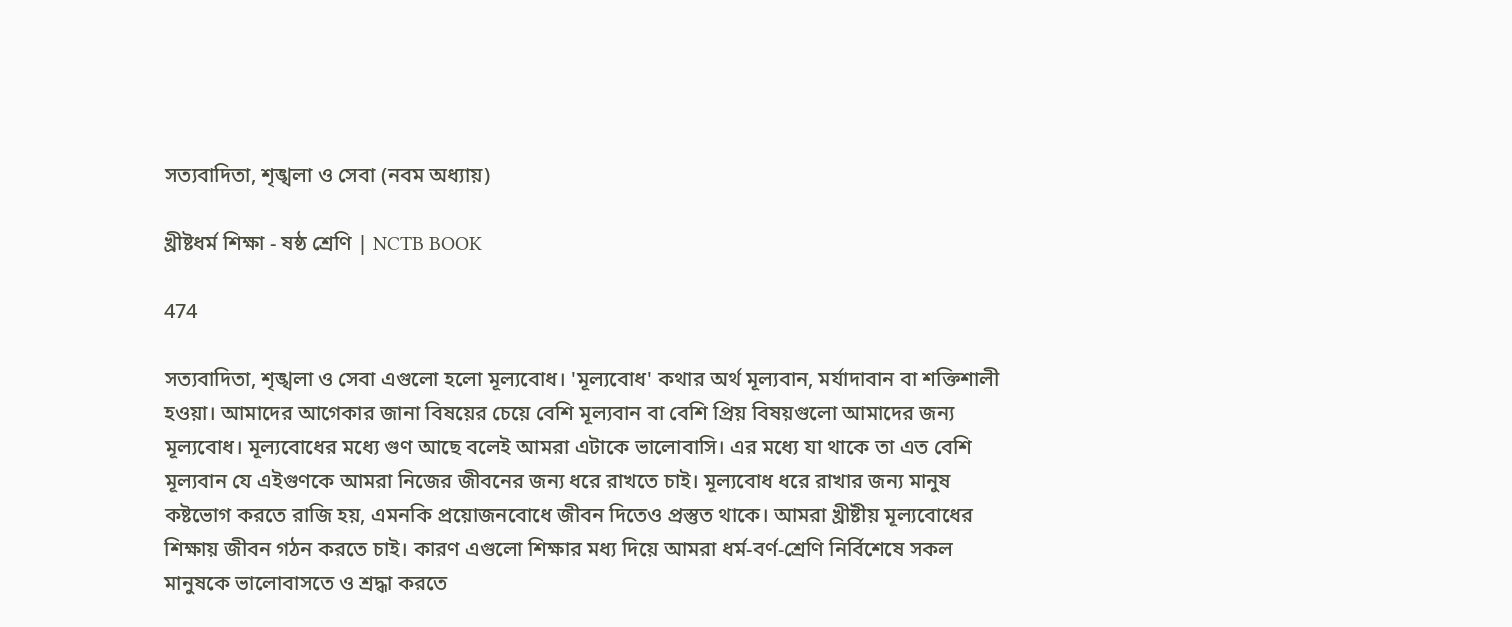সত্যবাদিতা, শৃঙ্খলা ও সেবা (নবম অধ্যায়)

খ্রীষ্টধর্ম শিক্ষা - ষষ্ঠ শ্রেণি | NCTB BOOK

474

সত্যবাদিতা, শৃঙ্খলা ও সেবা এগুলো হলো মূল্যবোধ। 'মূল্যবোধ' কথার অর্থ মূল্যবান, মর্যাদাবান বা শক্তিশালী হওয়া। আমাদের আগেকার জানা বিষয়ের চেয়ে বেশি মূল্যবান বা বেশি প্রিয় বিষয়গুলো আমাদের জন্য মূল্যবোধ। মূল্যবোধের মধ্যে গুণ আছে বলেই আমরা এটাকে ভালোবাসি। এর মধ্যে যা থাকে তা এত বেশি মূল্যবান যে এইগুণকে আমরা নিজের জীবনের জন্য ধরে রাখতে চাই। মূল্যবোধ ধরে রাখার জন্য মানুষ কষ্টভোগ করতে রাজি হয়, এমনকি প্রয়োজনবোধে জীবন দিতেও প্রস্তুত থাকে। আমরা খ্রীষ্টীয় মূল্যবোধের শিক্ষায় জীবন গঠন করতে চাই। কারণ এগুলো শিক্ষার মধ্য দিয়ে আমরা ধর্ম-বর্ণ-শ্রেণি নির্বিশেষে সকল মানুষকে ভালোবাসতে ও শ্রদ্ধা করতে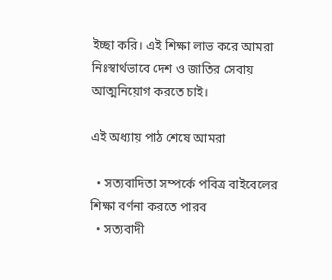ইচ্ছা করি। এই শিক্ষা লাভ করে আমরা নিঃস্বার্থভাবে দেশ ও জাতির সেবায় আত্মনিয়োগ করতে চাই।

এই অধ্যায় পাঠ শেষে আমরা

  • সত্যবাদিতা সম্পর্কে পবিত্র বাইবেলের শিক্ষা বর্ণনা করতে পারব
  • সত্যবাদী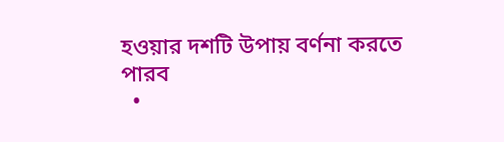হওয়ার দশটি উপায় বর্ণনা করতে পারব
  •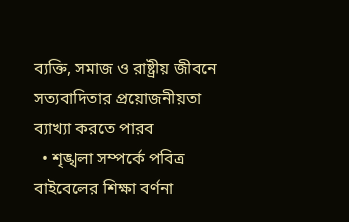ব্যক্তি, সমাজ ও রাষ্ট্রীয় জীবনে সত্যবাদিতার প্রয়োজনীয়তা ব্যাখ্যা করতে পারব
  • শৃঙ্খলা সম্পর্কে পবিত্র বাইবেলের শিক্ষা বর্ণনা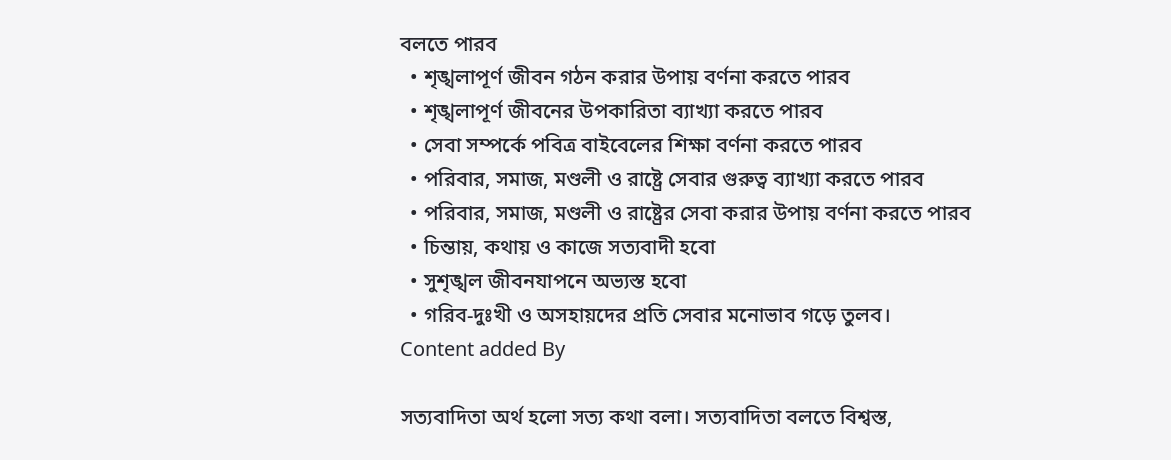বলতে পারব
  • শৃঙ্খলাপূর্ণ জীবন গঠন করার উপায় বর্ণনা করতে পারব
  • শৃঙ্খলাপূর্ণ জীবনের উপকারিতা ব্যাখ্যা করতে পারব
  • সেবা সম্পর্কে পবিত্র বাইবেলের শিক্ষা বর্ণনা করতে পারব
  • পরিবার, সমাজ, মণ্ডলী ও রাষ্ট্রে সেবার গুরুত্ব ব্যাখ্যা করতে পারব
  • পরিবার, সমাজ, মণ্ডলী ও রাষ্ট্রের সেবা করার উপায় বর্ণনা করতে পারব
  • চিন্তায়, কথায় ও কাজে সত্যবাদী হবো
  • সুশৃঙ্খল জীবনযাপনে অভ্যস্ত হবো
  • গরিব-দুঃখী ও অসহায়দের প্রতি সেবার মনোভাব গড়ে তুলব।
Content added By

সত্যবাদিতা অর্থ হলো সত্য কথা বলা। সত্যবাদিতা বলতে বিশ্বস্ত,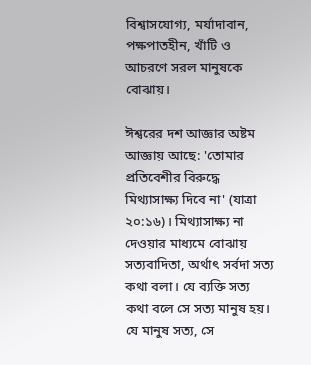বিশ্বাসযোগ্য, মর্যাদাবান, পক্ষপাতহীন, খাঁটি ও আচরণে সরল মানুষকে বোঝায়।

ঈশ্বরের দশ আজ্ঞার অষ্টম আজ্ঞায় আছে: 'তোমার প্রতিবেশীর বিরুদ্ধে মিথ্যাসাক্ষ্য দিবে না' (যাত্রা ২০:১৬)। মিথ্যাসাক্ষ্য না দেওয়ার মাধ্যমে বোঝায় সত্যবাদিতা, অর্থাৎ সর্বদা সত্য কথা বলা। যে ব্যক্তি সত্য কথা বলে সে সত্য মানুষ হয়। যে মানুষ সত্য, সে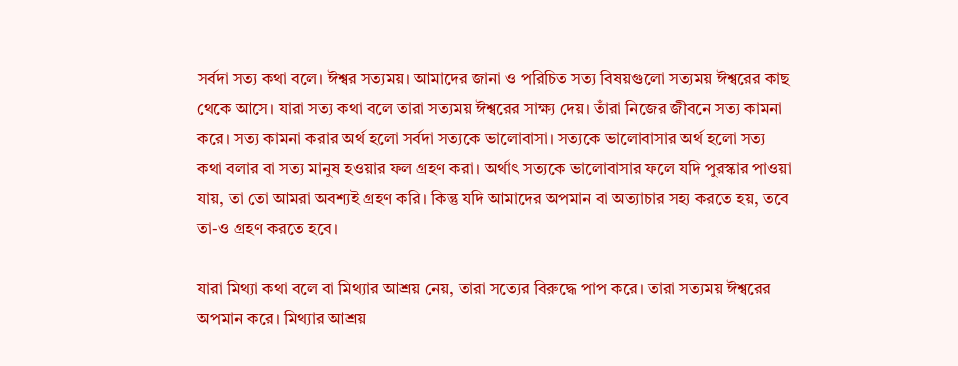সর্বদা সত্য কথা বলে। ঈশ্বর সত্যময়। আমাদের জানা ও পরিচিত সত্য বিষয়গুলো সত্যময় ঈশ্বরের কাছ থেকে আসে। যারা সত্য কথা বলে তারা সত্যময় ঈশ্বরের সাক্ষ্য দেয়। তাঁরা নিজের জীবনে সত্য কামনা করে। সত্য কামনা করার অর্থ হলো সর্বদা সত্যকে ভালোবাসা। সত্যকে ভালোবাসার অর্থ হলো সত্য কথা বলার বা সত্য মানুষ হওয়ার ফল গ্রহণ করা। অর্থাৎ সত্যকে ভালোবাসার ফলে যদি পুরস্কার পাওয়া যায়, তা তো আমরা অবশ্যই গ্রহণ করি। কিন্তু যদি আমাদের অপমান বা অত্যাচার সহ্য করতে হয়, তবে তা-ও গ্রহণ করতে হবে।

যারা মিথ্যা কথা বলে বা মিথ্যার আশ্রয় নেয়, তারা সত্যের বিরুদ্ধে পাপ করে। তারা সত্যময় ঈশ্বরের অপমান করে। মিথ্যার আশ্রয়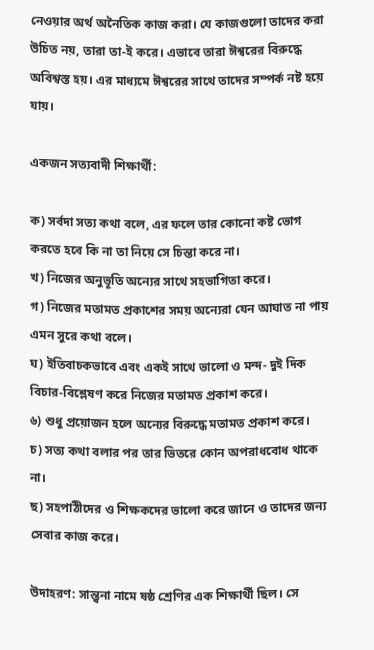নেওয়ার অর্থ অনৈতিক কাজ করা। যে কাজগুলো তাদের করা উচিত নয়, তারা তা-ই করে। এভাবে তারা ঈশ্বরের বিরুদ্ধে অবিশ্বস্ত হয়। এর মাধ্যমে ঈশ্বরের সাথে তাদের সম্পর্ক নষ্ট হয়ে যায়।

একজন সত্যবাদী শিক্ষার্থী:

ক) সর্বদা সত্য কথা বলে, এর ফলে তার কোনো কষ্ট ভোগ করতে হবে কি না তা নিয়ে সে চিন্তা করে না।
খ) নিজের অনুভূতি অন্যের সাথে সহভাগিতা করে।
গ) নিজের মতামত প্রকাশের সময় অন্যেরা যেন আঘাত না পায় এমন সুরে কথা বলে।
ঘ) ইতিবাচকভাবে এবং একই সাথে ভালো ও মন্দ- দুই দিক বিচার-বিশ্লেষণ করে নিজের মতামত প্রকাশ করে।
৬) শুধু প্রয়োজন হলে অন্যের বিরুদ্ধে মতামত প্রকাশ করে।
চ) সত্য কথা বলার পর তার ভিতরে কোন অপরাধবোধ থাকে না।
ছ) সহপাঠীদের ও শিক্ষকদের ভালো করে জানে ও তাদের জন্য সেবার কাজ করে।

উদাহরণ: সান্ত্বনা নামে ষষ্ঠ শ্রেণির এক শিক্ষার্থী ছিল। সে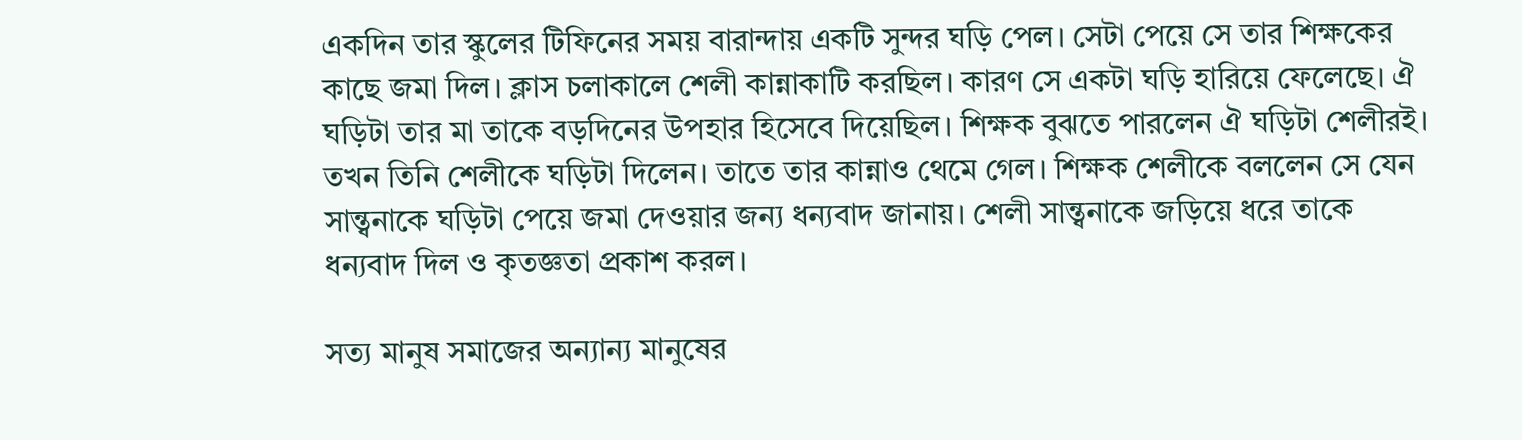একদিন তার স্কুলের টিফিনের সময় বারান্দায় একটি সুন্দর ঘড়ি পেল। সেটা পেয়ে সে তার শিক্ষকের কাছে জমা দিল। ক্লাস চলাকালে শেলী কান্নাকাটি করছিল। কারণ সে একটা ঘড়ি হারিয়ে ফেলেছে। ঐ ঘড়িটা তার মা তাকে বড়দিনের উপহার হিসেবে দিয়েছিল। শিক্ষক বুঝতে পারলেন ঐ ঘড়িটা শেলীরই। তখন তিনি শেলীকে ঘড়িটা দিলেন। তাতে তার কান্নাও থেমে গেল। শিক্ষক শেলীকে বললেন সে যেন সান্ত্বনাকে ঘড়িটা পেয়ে জমা দেওয়ার জন্য ধন্যবাদ জানায়। শেলী সান্ত্বনাকে জড়িয়ে ধরে তাকে ধন্যবাদ দিল ও কৃতজ্ঞতা প্রকাশ করল।

সত্য মানুষ সমাজের অন্যান্য মানুষের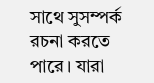সাথে সুসম্পর্ক রচনা করতে পারে। যারা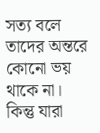সত্য বলে তাদের অন্তরে কোনো ভয় থাকে না। কিন্তু যারা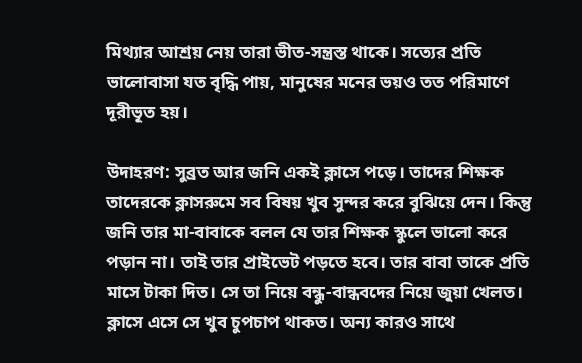মিথ্যার আশ্রয় নেয় তারা ভীত-সন্ত্রস্ত থাকে। সত্যের প্রতি ভালোবাসা যত বৃদ্ধি পায়, মানুষের মনের ভয়ও তত পরিমাণে দূরীভূত হয়।

উদাহরণ: সুব্রত আর জনি একই ক্লাসে পড়ে। তাদের শিক্ষক তাদেরকে ক্লাসরুমে সব বিষয় খুব সুন্দর করে বুঝিয়ে দেন। কিন্তু জনি তার মা-বাবাকে বলল যে তার শিক্ষক স্কুলে ভালো করে পড়ান না। তাই তার প্রাইভেট পড়তে হবে। তার বাবা তাকে প্রতি মাসে টাকা দিত। সে তা নিয়ে বন্ধু-বান্ধবদের নিয়ে জুয়া খেলত। ক্লাসে এসে সে খুব চুপচাপ থাকত। অন্য কারও সাথে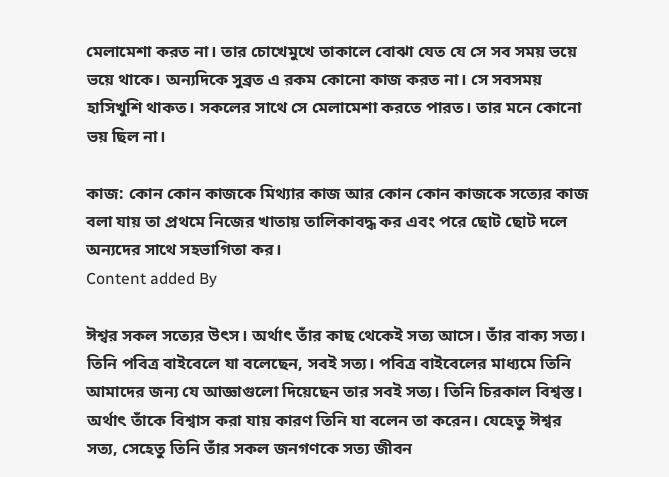মেলামেশা করত না। তার চোখেমুখে তাকালে বোঝা যেত যে সে সব সময় ভয়ে ভয়ে থাকে। অন্যদিকে সুব্রত এ রকম কোনো কাজ করত না। সে সবসময় হাসিখুশি থাকত। সকলের সাথে সে মেলামেশা করতে পারত। তার মনে কোনো ভয় ছিল না।

কাজ: কোন কোন কাজকে মিথ্যার কাজ আর কোন কোন কাজকে সত্যের কাজ বলা যায় তা প্রথমে নিজের খাতায় তালিকাবদ্ধ কর এবং পরে ছোট ছোট দলে অন্যদের সাথে সহভাগিতা কর।
Content added By

ঈশ্বর সকল সত্যের উৎস। অর্থাৎ তাঁর কাছ থেকেই সত্য আসে। তাঁর বাক্য সত্য। তিনি পবিত্র বাইবেলে যা বলেছেন, সবই সত্য। পবিত্র বাইবেলের মাধ্যমে তিনি আমাদের জন্য যে আজ্ঞাগুলো দিয়েছেন তার সবই সত্য। তিনি চিরকাল বিশ্বস্ত। অর্থাৎ তাঁকে বিশ্বাস করা যায় কারণ তিনি যা বলেন তা করেন। যেহেতু ঈশ্বর সত্য, সেহেতু তিনি তাঁর সকল জনগণকে সত্য জীবন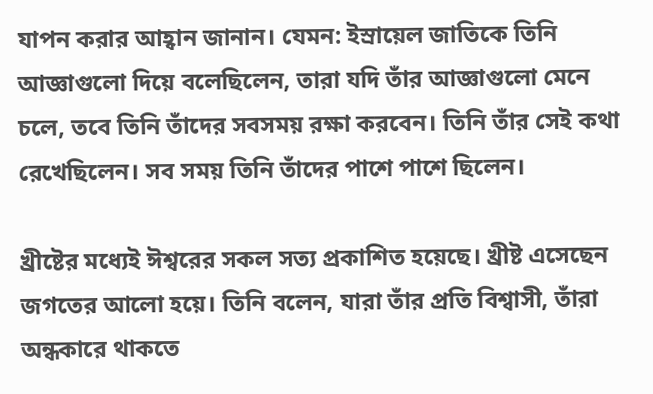যাপন করার আহ্বান জানান। যেমন: ইস্রায়েল জাতিকে তিনি আজ্ঞাগুলো দিয়ে বলেছিলেন, তারা যদি তাঁর আজ্ঞাগুলো মেনে চলে, তবে তিনি তাঁদের সবসময় রক্ষা করবেন। তিনি তাঁর সেই কথা রেখেছিলেন। সব সময় তিনি তাঁদের পাশে পাশে ছিলেন।

খ্রীষ্টের মধ্যেই ঈশ্বরের সকল সত্য প্রকাশিত হয়েছে। খ্রীষ্ট এসেছেন জগতের আলো হয়ে। তিনি বলেন, যারা তাঁর প্রতি বিশ্বাসী, তাঁরা অন্ধকারে থাকতে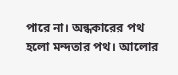পারে না। অন্ধকারের পথ হলো মন্দতার পথ। আলোর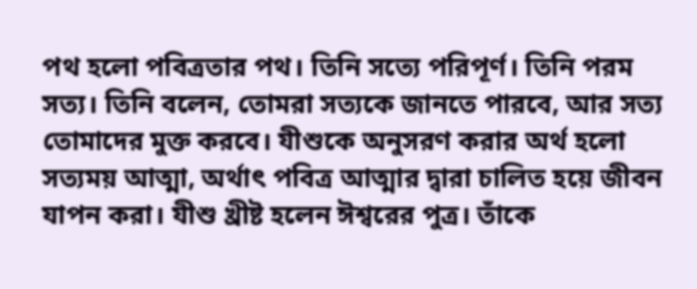পথ হলো পবিত্রতার পথ। তিনি সত্যে পরিপূর্ণ। তিনি পরম সত্য। তিনি বলেন, তোমরা সত্যকে জানতে পারবে, আর সত্য তোমাদের মুক্ত করবে। যীশুকে অনুসরণ করার অর্থ হলো সত্যময় আত্মা, অর্থাৎ পবিত্র আত্মার দ্বারা চালিত হয়ে জীবন যাপন করা। যীশু খ্রীষ্ট হলেন ঈশ্বরের পুত্র। তাঁকে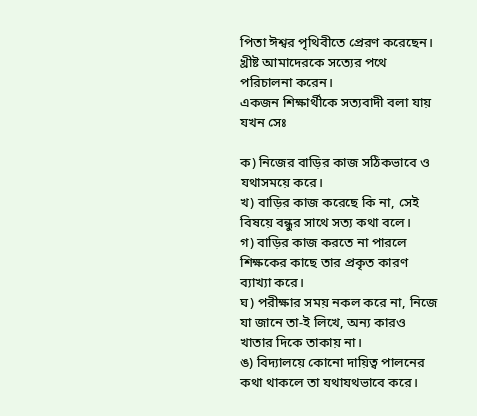পিতা ঈশ্বর পৃথিবীতে প্রেরণ করেছেন। খ্রীষ্ট আমাদেরকে সত্যের পথে পরিচালনা করেন।
একজন শিক্ষার্থীকে সত্যবাদী বলা যায় যখন সেঃ

ক) নিজের বাড়ির কাজ সঠিকভাবে ও যথাসময়ে করে।
খ) বাড়ির কাজ করেছে কি না, সেই বিষয়ে বন্ধুর সাথে সত্য কথা বলে।
গ) বাড়ির কাজ করতে না পারলে শিক্ষকের কাছে তার প্রকৃত কারণ ব্যাখ্যা করে।
ঘ) পরীক্ষার সময় নকল করে না, নিজে যা জানে তা-ই লিখে, অন্য কারও খাতার দিকে তাকায় না।
ঙ) বিদ্যালয়ে কোনো দায়িত্ব পালনের কথা থাকলে তা যথাযথভাবে করে।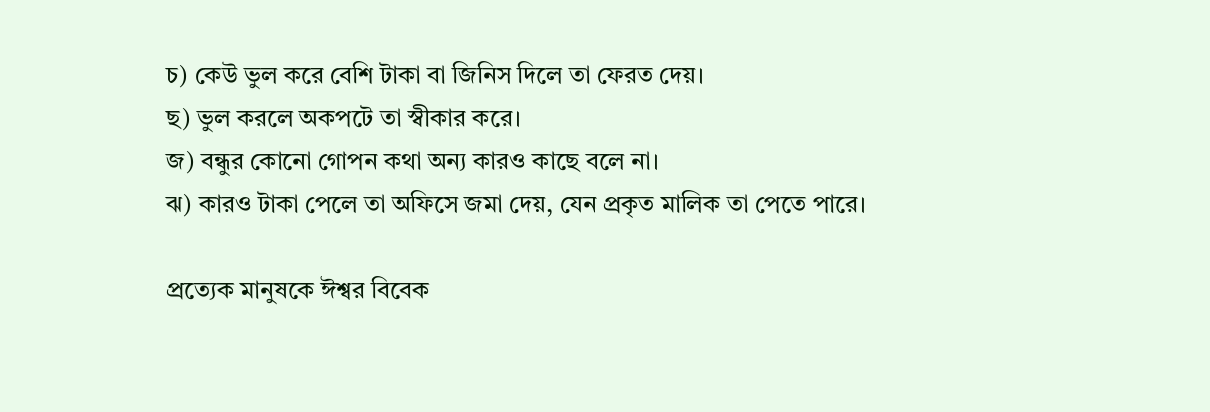চ) কেউ ভুল করে বেশি টাকা বা জিনিস দিলে তা ফেরত দেয়।
ছ) ভুল করলে অকপটে তা স্বীকার করে।
জ) বন্ধুর কোনো গোপন কথা অন্য কারও কাছে বলে না।
ঝ) কারও টাকা পেলে তা অফিসে জমা দেয়, যেন প্রকৃত মালিক তা পেতে পারে।

প্রত্যেক মানুষকে ঈশ্বর বিবেক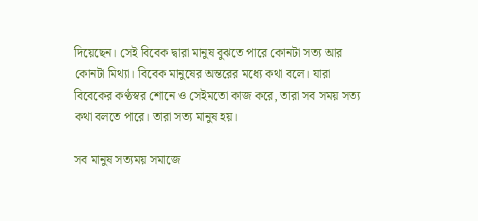দিয়েছেন। সেই বিবেক দ্বারা মানুষ বুঝতে পারে কোনটা সত্য আর কোনটা মিথ্যা। বিবেক মানুষের অন্তরের মধ্যে কথা বলে। যারা বিবেকের কণ্ঠস্বর শোনে ও সেইমতো কাজ করে, তারা সব সময় সত্য কথা বলতে পারে। তারা সত্য মানুষ হয়।

সব মানুষ সত্যময় সমাজে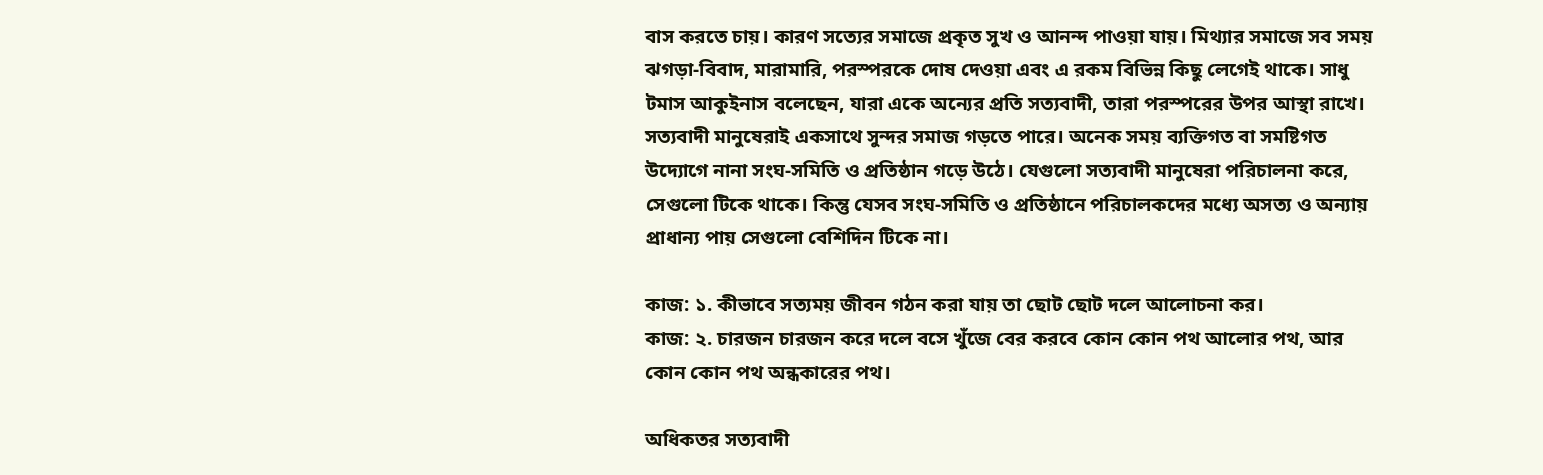বাস করতে চায়। কারণ সত্যের সমাজে প্রকৃত সুখ ও আনন্দ পাওয়া যায়। মিথ্যার সমাজে সব সময় ঝগড়া-বিবাদ, মারামারি, পরস্পরকে দোষ দেওয়া এবং এ রকম বিভিন্ন কিছু লেগেই থাকে। সাধু টমাস আকুইনাস বলেছেন, যারা একে অন্যের প্রতি সত্যবাদী, তারা পরস্পরের উপর আস্থা রাখে। সত্যবাদী মানুষেরাই একসাথে সুন্দর সমাজ গড়তে পারে। অনেক সময় ব্যক্তিগত বা সমষ্টিগত উদ্যোগে নানা সংঘ-সমিতি ও প্রতিষ্ঠান গড়ে উঠে। যেগুলো সত্যবাদী মানুষেরা পরিচালনা করে, সেগুলো টিকে থাকে। কিন্তু যেসব সংঘ-সমিতি ও প্রতিষ্ঠানে পরিচালকদের মধ্যে অসত্য ও অন্যায় প্রাধান্য পায় সেগুলো বেশিদিন টিকে না।

কাজ: ১. কীভাবে সত্যময় জীবন গঠন করা যায় তা ছোট ছোট দলে আলোচনা কর।
কাজ: ২. চারজন চারজন করে দলে বসে খুঁজে বের করবে কোন কোন পথ আলোর পথ, আর কোন কোন পথ অন্ধকারের পথ।

অধিকতর সত্যবাদী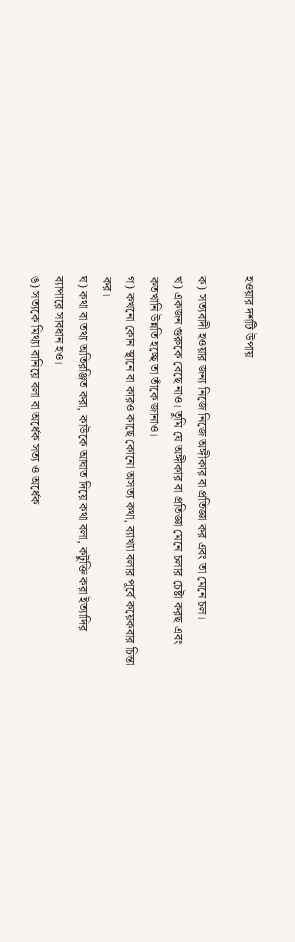হওয়ার দশটি উপায়

ক) সত্যবাদী হওয়ার জন্য নিজে নিজে অঙ্গীকার বা প্রতিজ্ঞা কর এবং তা মেনে চল।
খ) একজন গুরুকে বেছে নাও। তুমি যে অঙ্গীকার বা প্রতিজ্ঞা মেনে চলার চেষ্টা করছ এবং কতখানি উন্নতি হচ্ছে তা তাঁকে জানাও।
গ) কখনো কোন স্থানে বা কারও কাছে কোনো অসত্য কথা, ব্যাখ্যা বলার পূর্বে কয়েকবার চিন্তা কর।
ঘ) কথা বা তথ্য অতিরঞ্জিত করা, কাউকে আঘাত দিয়ে কথা বলা, কটুক্তি করা ইত্যাদির ব্যাপারে সাবধান হও।
ঙ) সত্যকে মিথ্যা বানিয়ে বলা বা অর্ধেক সত্য ও অর্ধেক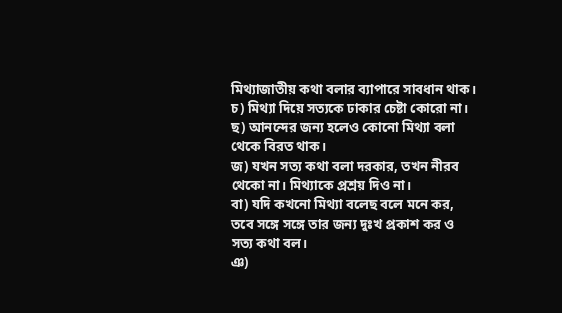মিথ্যাজাতীয় কথা বলার ব্যাপারে সাবধান থাক।
চ) মিথ্যা দিয়ে সত্যকে ঢাকার চেষ্টা কোরো না।
ছ) আনন্দের জন্য হলেও কোনো মিথ্যা বলা থেকে বিরত থাক।
জ) যখন সত্য কথা বলা দরকার, তখন নীরব থেকো না। মিথ্যাকে প্রশ্রয় দিও না।
বা) যদি কখনো মিথ্যা বলেছ বলে মনে কর, তবে সঙ্গে সঙ্গে তার জন্য দুঃখ প্রকাশ কর ও সত্য কথা বল।
ঞ)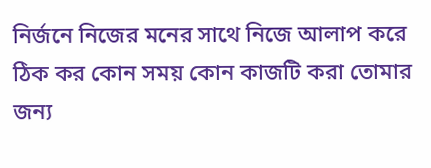নির্জনে নিজের মনের সাথে নিজে আলাপ করে ঠিক কর কোন সময় কোন কাজটি করা তোমার জন্য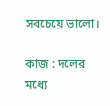সবচেয়ে ভালো।

কাজ : দলের মধ্যে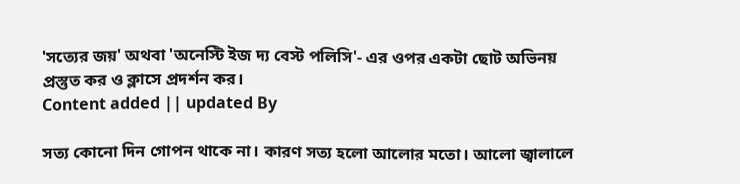'সত্যের জয়' অথবা 'অনেস্টি ইজ দ্য বেস্ট পলিসি'- এর ওপর একটা ছোট অভিনয় প্রস্তুত কর ও ক্লাসে প্রদর্শন কর।
Content added || updated By

সত্য কোনো দিন গোপন থাকে না। কারণ সত্য হলো আলোর মতো। আলো জ্বালালে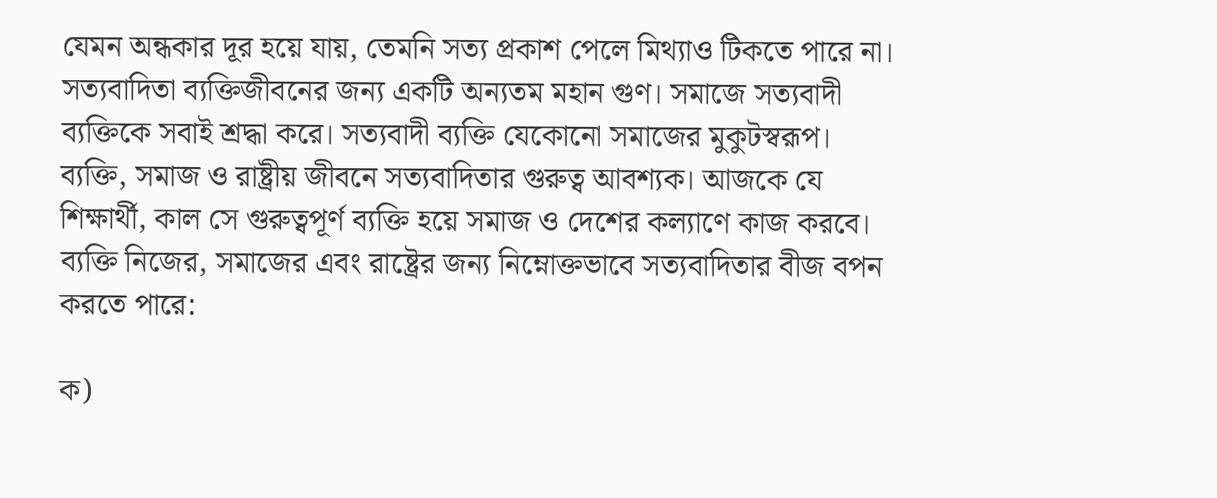যেমন অন্ধকার দূর হয়ে যায়, তেমনি সত্য প্রকাশ পেলে মিথ্যাও টিকতে পারে না। সত্যবাদিতা ব্যক্তিজীবনের জন্য একটি অন্যতম মহান গুণ। সমাজে সত্যবাদী ব্যক্তিকে সবাই শ্রদ্ধা করে। সত্যবাদী ব্যক্তি যেকোনো সমাজের মুকুটস্বরূপ। ব্যক্তি, সমাজ ও রাষ্ট্রীয় জীবনে সত্যবাদিতার গুরুত্ব আবশ্যক। আজকে যে শিক্ষার্থী, কাল সে গুরুত্বপূর্ণ ব্যক্তি হয়ে সমাজ ও দেশের কল্যাণে কাজ করবে। ব্যক্তি নিজের, সমাজের এবং রাষ্ট্রের জন্য নিম্নোক্তভাবে সত্যবাদিতার বীজ বপন করতে পারে:

ক)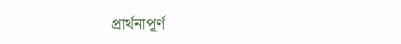প্রার্থনাপূর্ণ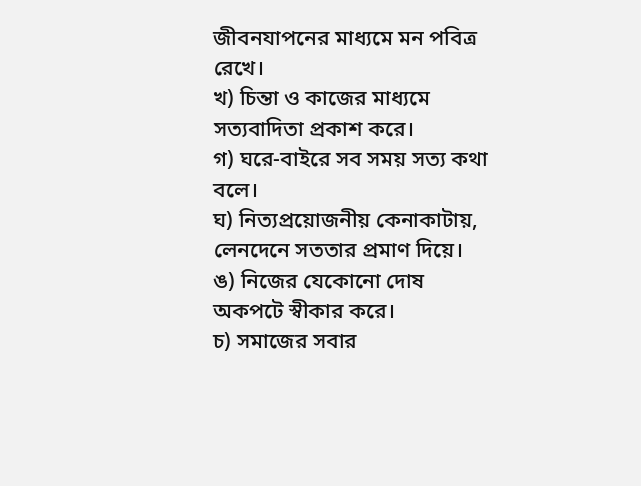জীবনযাপনের মাধ্যমে মন পবিত্র রেখে।
খ) চিন্তা ও কাজের মাধ্যমে সত্যবাদিতা প্রকাশ করে।
গ) ঘরে-বাইরে সব সময় সত্য কথা বলে।
ঘ) নিত্যপ্রয়োজনীয় কেনাকাটায়, লেনদেনে সততার প্রমাণ দিয়ে।
ঙ) নিজের যেকোনো দোষ অকপটে স্বীকার করে।
চ) সমাজের সবার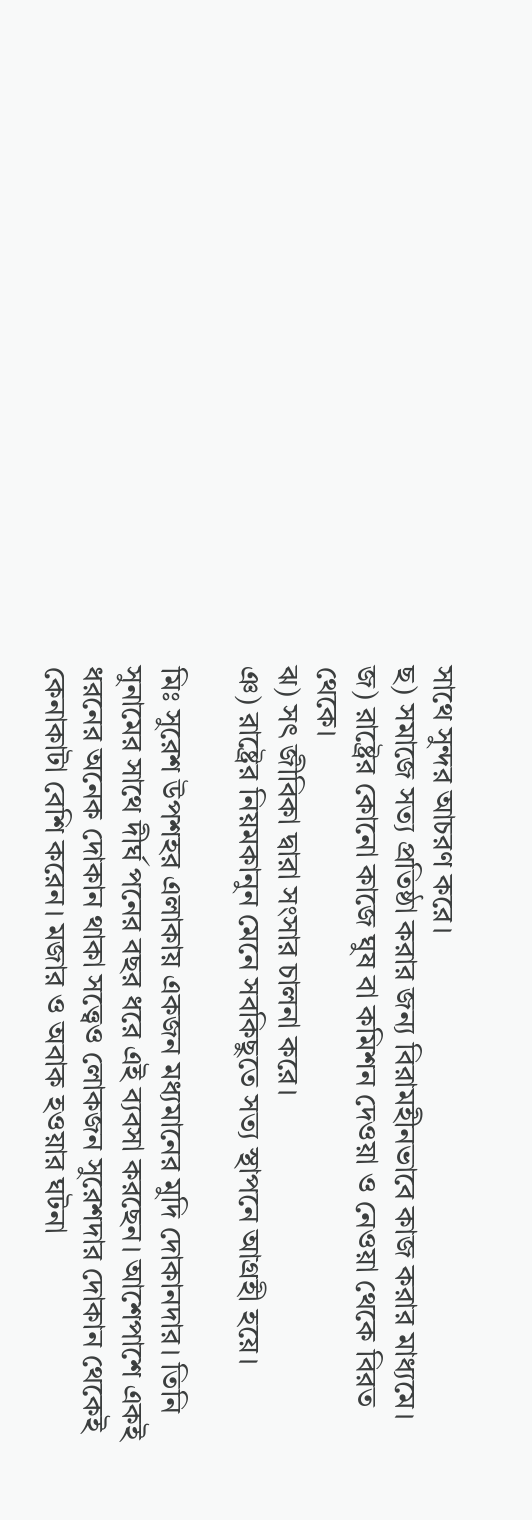সাথে সুন্দর আচরণ করে।
ছ) সমাজে সত্য প্রতিষ্ঠা করার জন্য বিরামহীনভাবে কাজ করার মাধ্যমে।
জ) রাষ্ট্রের কোনো কাজে ঘুষ বা কমিশন দেওয়া ও নেওয়া থেকে বিরত থেকে।
ঝ) সৎ জীবিকা দ্বারা সংসার চালনা করে।
ঞ) রাষ্ট্রের নিয়মকানুন মেনে সবকিছুতে সত্য স্থাপনে আগ্রহী হয়ে।

মিঃ সুরেশ উপশহর এলাকায় একজন মধ্যমানের মুদি দোকানদার। তিনি সুনামের সাথে দীর্ঘ পনের বছর ধরে এই ব্যবসা করছেন। আশেপাশে একই ধরনের অনেক দোকান থাকা সত্ত্বেও লোকজন সুরেশদার দোকান থেকেই কেনাকাটা বেশি করেন। মজার ও অবাক হওয়ার ঘটনা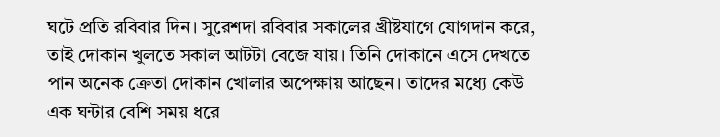ঘটে প্রতি রবিবার দিন। সুরেশদা রবিবার সকালের খ্রীষ্টযাগে যোগদান করে, তাই দোকান খুলতে সকাল আটটা বেজে যায়। তিনি দোকানে এসে দেখতে পান অনেক ক্রেতা দোকান খোলার অপেক্ষায় আছেন। তাদের মধ্যে কেউ এক ঘন্টার বেশি সময় ধরে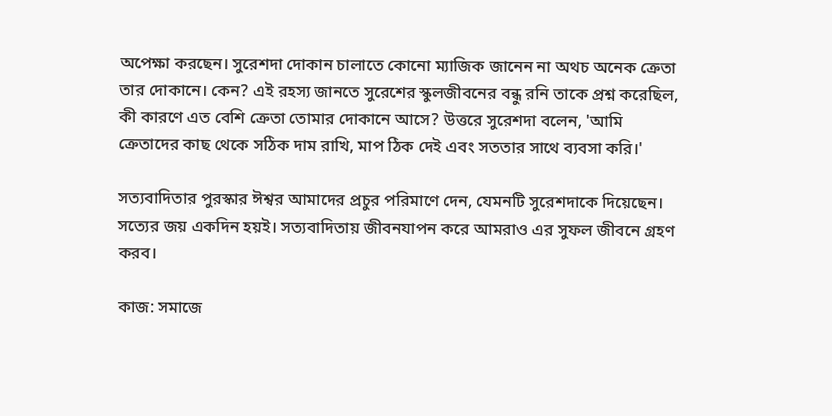অপেক্ষা করছেন। সুরেশদা দোকান চালাতে কোনো ম্যাজিক জানেন না অথচ অনেক ক্রেতা তার দোকানে। কেন? এই রহস্য জানতে সুরেশের স্কুলজীবনের বন্ধু রনি তাকে প্রশ্ন করেছিল, কী কারণে এত বেশি ক্রেতা তোমার দোকানে আসে? উত্তরে সুরেশদা বলেন, 'আমি ক্রেতাদের কাছ থেকে সঠিক দাম রাখি, মাপ ঠিক দেই এবং সততার সাথে ব্যবসা করি।'

সত্যবাদিতার পুরস্কার ঈশ্বর আমাদের প্রচুর পরিমাণে দেন, যেমনটি সুরেশদাকে দিয়েছেন। সত্যের জয় একদিন হয়ই। সত্যবাদিতায় জীবনযাপন করে আমরাও এর সুফল জীবনে গ্রহণ করব।

কাজ: সমাজে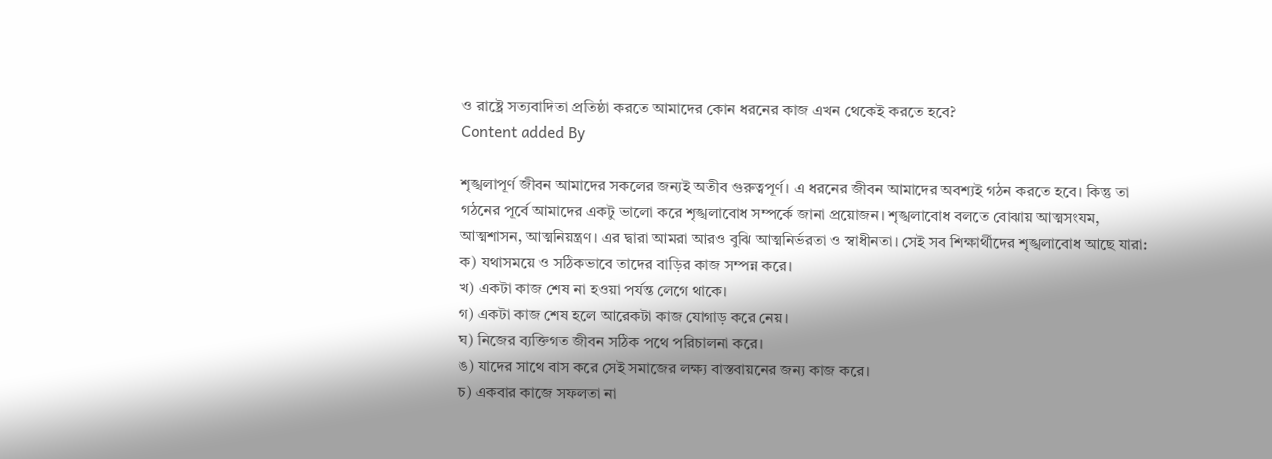ও রাষ্ট্রে সত্যবাদিতা প্রতিষ্ঠা করতে আমাদের কোন ধরনের কাজ এখন থেকেই করতে হবে?
Content added By

শৃঙ্খলাপূর্ণ জীবন আমাদের সকলের জন্যই অতীব গুরুত্বপূর্ণ। এ ধরনের জীবন আমাদের অবশ্যই গঠন করতে হবে। কিন্তু তা গঠনের পূর্বে আমাদের একটু ভালো করে শৃঙ্খলাবোধ সম্পর্কে জানা প্রয়োজন। শৃঙ্খলাবোধ বলতে বোঝায় আত্মসংযম, আত্মশাসন, আত্মনিয়ন্ত্রণ। এর দ্বারা আমরা আরও বুঝি আত্মনির্ভরতা ও স্বাধীনতা। সেই সব শিক্ষার্থীদের শৃঙ্খলাবোধ আছে যারা:
ক) যথাসময়ে ও সঠিকভাবে তাদের বাড়ির কাজ সম্পন্ন করে।
খ) একটা কাজ শেষ না হওয়া পর্যন্ত লেগে থাকে।
গ) একটা কাজ শেষ হলে আরেকটা কাজ যোগাড় করে নেয়।
ঘ) নিজের ব্যক্তিগত জীবন সঠিক পথে পরিচালনা করে।
ঙ) যাদের সাথে বাস করে সেই সমাজের লক্ষ্য বাস্তবায়নের জন্য কাজ করে।
চ) একবার কাজে সফলতা না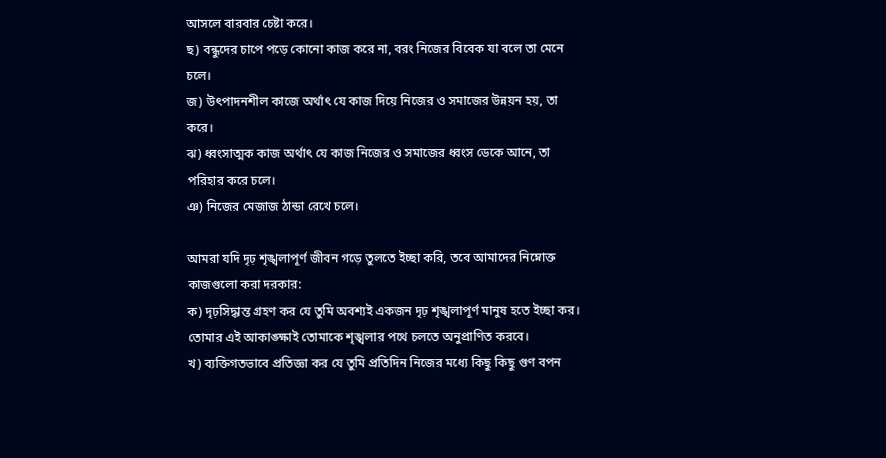আসলে বারবার চেষ্টা করে।
ছ) বন্ধুদের চাপে পড়ে কোনো কাজ করে না, বরং নিজের বিবেক যা বলে তা মেনে চলে।
জ) উৎপাদনশীল কাজে অর্থাৎ যে কাজ দিয়ে নিজের ও সমাজের উন্নয়ন হয়, তা করে।
ঝ) ধ্বংসাত্মক কাজ অর্থাৎ যে কাজ নিজের ও সমাজের ধ্বংস ডেকে আনে, তা পরিহার করে চলে।
ঞ) নিজের মেজাজ ঠান্ডা রেখে চলে।

আমরা যদি দৃঢ় শৃঙ্খলাপূর্ণ জীবন গড়ে তুলতে ইচ্ছা করি, তবে আমাদের নিম্নোক্ত কাজগুলো করা দরকার:
ক) দৃঢ়সিদ্ধান্ত গ্রহণ কর যে তুমি অবশ্যই একজন দৃঢ় শৃঙ্খলাপূর্ণ মানুষ হতে ইচ্ছা কর। তোমার এই আকাঙ্ক্ষাই তোমাকে শৃঙ্খলার পথে চলতে অনুপ্রাণিত করবে।
খ) ব্যক্তিগতভাবে প্রতিজ্ঞা কর যে তুমি প্রতিদিন নিজের মধ্যে কিছু কিছু গুণ বপন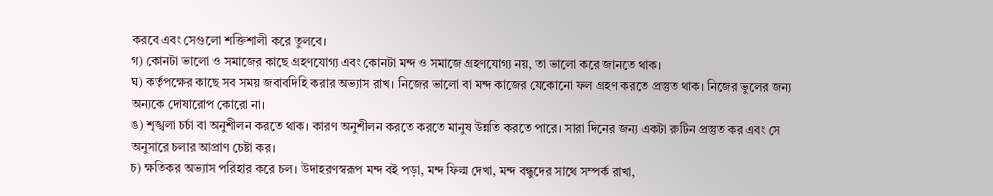করবে এবং সেগুলো শক্তিশালী করে তুলবে।
গ) কোনটা ভালো ও সমাজের কাছে গ্রহণযোগ্য এবং কোনটা মন্দ ও সমাজে গ্রহণযোগ্য নয়, তা ভালো করে জানতে থাক।
ঘ) কর্তৃপক্ষের কাছে সব সময় জবাবদিহি করার অভ্যাস রাখ। নিজের ভালো বা মন্দ কাজের যেকোনো ফল গ্রহণ করতে প্রস্তুত থাক। নিজের ভুলের জন্য অন্যকে দোষারোপ কোরো না।
ঙ) শৃঙ্খলা চর্চা বা অনুশীলন করতে থাক। কারণ অনুশীলন করতে করতে মানুষ উন্নতি করতে পারে। সারা দিনের জন্য একটা রুটিন প্রস্তুত কর এবং সে অনুসারে চলার আপ্রাণ চেষ্টা কর।
চ) ক্ষতিকর অভ্যাস পরিহার করে চল। উদাহরণস্বরূপ মন্দ বই পড়া, মন্দ ফিল্ম দেখা, মন্দ বন্ধুদের সাথে সম্পর্ক রাখা,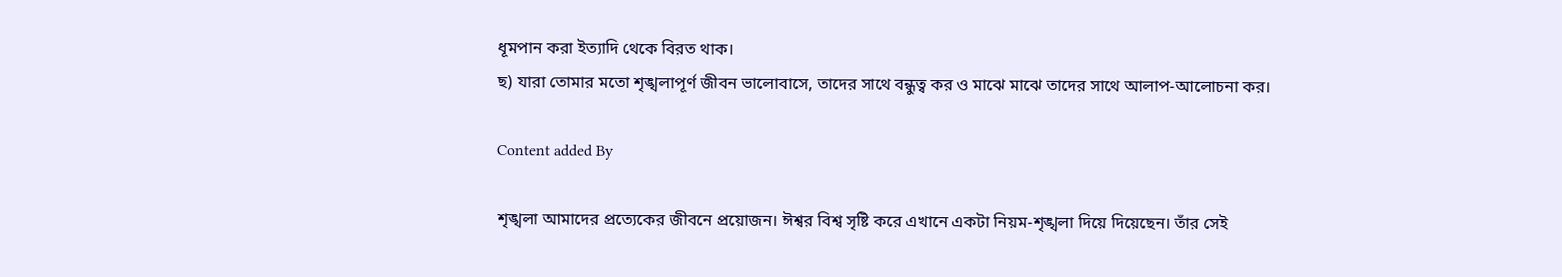ধূমপান করা ইত্যাদি থেকে বিরত থাক।
ছ) যারা তোমার মতো শৃঙ্খলাপূর্ণ জীবন ভালোবাসে, তাদের সাথে বন্ধুত্ব কর ও মাঝে মাঝে তাদের সাথে আলাপ-আলোচনা কর।

Content added By

শৃঙ্খলা আমাদের প্রত্যেকের জীবনে প্রয়োজন। ঈশ্বর বিশ্ব সৃষ্টি করে এখানে একটা নিয়ম-শৃঙ্খলা দিয়ে দিয়েছেন। তাঁর সেই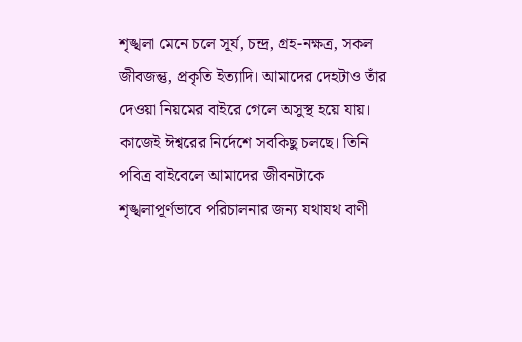শৃঙ্খলা মেনে চলে সূর্য, চন্দ্র, গ্রহ-নক্ষত্র, সকল জীবজন্তু, প্রকৃতি ইত্যাদি। আমাদের দেহটাও তাঁর দেওয়া নিয়মের বাইরে গেলে অসুস্থ হয়ে যায়। কাজেই ঈশ্বরের নির্দেশে সবকিছু চলছে। তিনি পবিত্র বাইবেলে আমাদের জীবনটাকে শৃঙ্খলাপূর্ণভাবে পরিচালনার জন্য যথাযথ বাণী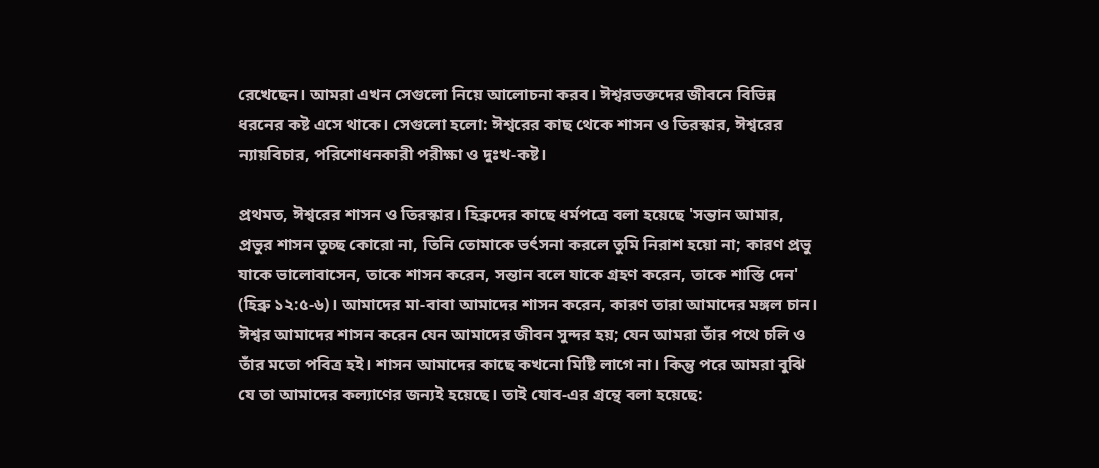রেখেছেন। আমরা এখন সেগুলো নিয়ে আলোচনা করব। ঈশ্বরভক্তদের জীবনে বিভিন্ন ধরনের কষ্ট এসে থাকে। সেগুলো হলো: ঈশ্বরের কাছ থেকে শাসন ও তিরস্কার, ঈশ্বরের ন্যায়বিচার, পরিশোধনকারী পরীক্ষা ও দুঃখ-কষ্ট।

প্রথমত, ঈশ্বরের শাসন ও তিরস্কার। হিব্রুদের কাছে ধর্মপত্রে বলা হয়েছে 'সন্তান আমার, প্রভুর শাসন তুচ্ছ কোরো না, তিনি তোমাকে ভর্ৎসনা করলে তুমি নিরাশ হয়ো না; কারণ প্রভু যাকে ভালোবাসেন, তাকে শাসন করেন, সন্তান বলে যাকে গ্রহণ করেন, তাকে শাস্তি দেন' (হিব্রু ১২:৫-৬)। আমাদের মা-বাবা আমাদের শাসন করেন, কারণ তারা আমাদের মঙ্গল চান। ঈশ্বর আমাদের শাসন করেন যেন আমাদের জীবন সুন্দর হয়; যেন আমরা তাঁর পথে চলি ও তাঁর মতো পবিত্র হই। শাসন আমাদের কাছে কখনো মিষ্টি লাগে না। কিন্তু পরে আমরা বুঝি যে তা আমাদের কল্যাণের জন্যই হয়েছে। তাই যোব-এর গ্রন্থে বলা হয়েছে: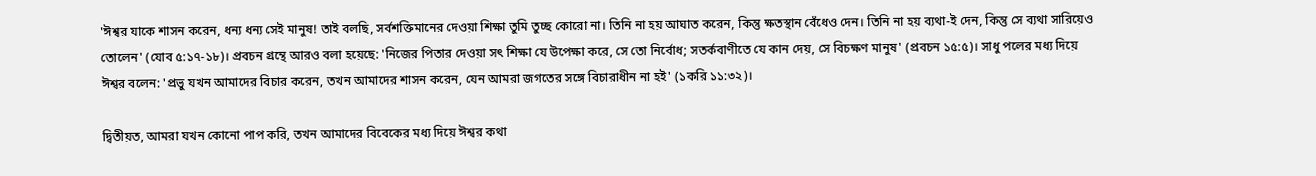'ঈশ্বর যাকে শাসন করেন, ধন্য ধন্য সেই মানুষ! তাই বলছি, সর্বশক্তিমানের দেওয়া শিক্ষা তুমি তুচ্ছ কোরো না। তিনি না হয় আঘাত করেন, কিন্তু ক্ষতস্থান বেঁধেও দেন। তিনি না হয় ব্যথা-ই দেন, কিন্তু সে ব্যথা সারিয়েও তোলেন' (যোব ৫:১৭-১৮)। প্রবচন গ্রন্থে আরও বলা হয়েছে: 'নিজের পিতার দেওয়া সৎ শিক্ষা যে উপেক্ষা করে, সে তো নির্বোধ; সতর্কবাণীতে যে কান দেয়, সে বিচক্ষণ মানুষ' (প্রবচন ১৫:৫)। সাধু পলের মধ্য দিয়ে ঈশ্বর বলেন: 'প্রভু যখন আমাদের বিচার করেন, তখন আমাদের শাসন করেন, যেন আমরা জগতের সঙ্গে বিচারাধীন না হই' (১করি ১১:৩২)।

দ্বিতীয়ত, আমরা যখন কোনো পাপ করি, তখন আমাদের বিবেকের মধ্য দিয়ে ঈশ্বর কথা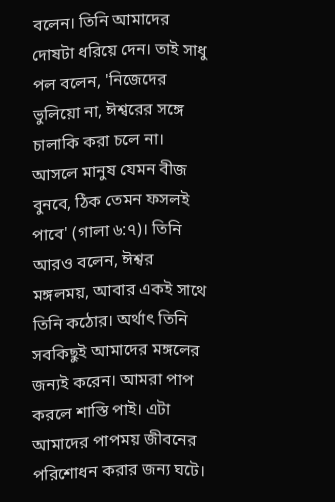বলেন। তিনি আমাদের দোষটা ধরিয়ে দেন। তাই সাধু পল বলেন, 'নিজেদের ভুলিয়ো না, ঈশ্বরের সঙ্গে চালাকি করা চলে না। আসলে মানুষ যেমন বীজ বুনবে, ঠিক তেমন ফসলই পাবে' (গালা ৬:৭)। তিনি আরও বলেন, ঈশ্বর মঙ্গলময়, আবার একই সাথে তিনি কঠোর। অর্থাৎ তিনি সবকিছুই আমাদের মঙ্গলের জন্যই করেন। আমরা পাপ করলে শাস্তি পাই। এটা আমাদের পাপময় জীবনের পরিশোধন করার জন্য ঘটে।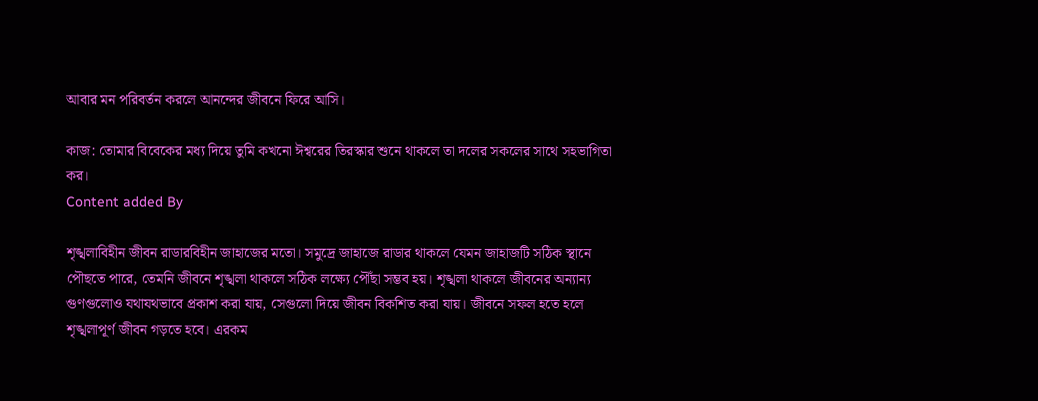আবার মন পরিবর্তন করলে আনন্দের জীবনে ফিরে আসি।

কাজ: তোমার বিবেকের মধ্য দিয়ে তুমি কখনো ঈশ্বরের তিরস্কার শুনে থাকলে তা দলের সকলের সাথে সহভাগিতা কর।
Content added By

শৃঙ্খলাবিহীন জীবন রাডারবিহীন জাহাজের মতো। সমুদ্রে জাহাজে রাডার থাকলে যেমন জাহাজটি সঠিক স্থানে পৌছতে পারে, তেমনি জীবনে শৃঙ্খলা থাকলে সঠিক লক্ষ্যে পৌঁছা সম্ভব হয়। শৃঙ্খলা থাকলে জীবনের অন্যান্য গুণগুলোও যথাযথভাবে প্রকাশ করা যায়, সেগুলো দিয়ে জীবন বিকশিত করা যায়। জীবনে সফল হতে হলে শৃঙ্খলাপূর্ণ জীবন গড়তে হবে। এরকম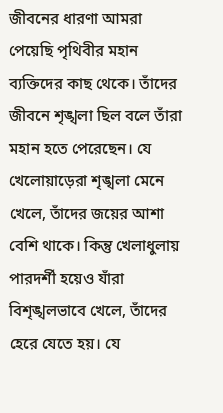জীবনের ধারণা আমরা পেয়েছি পৃথিবীর মহান ব্যক্তিদের কাছ থেকে। তাঁদের জীবনে শৃঙ্খলা ছিল বলে তাঁরা মহান হতে পেরেছেন। যে খেলোয়াড়েরা শৃঙ্খলা মেনে খেলে, তাঁদের জয়ের আশা বেশি থাকে। কিন্তু খেলাধুলায় পারদর্শী হয়েও যাঁরা বিশৃঙ্খলভাবে খেলে, তাঁদের হেরে যেতে হয়। যে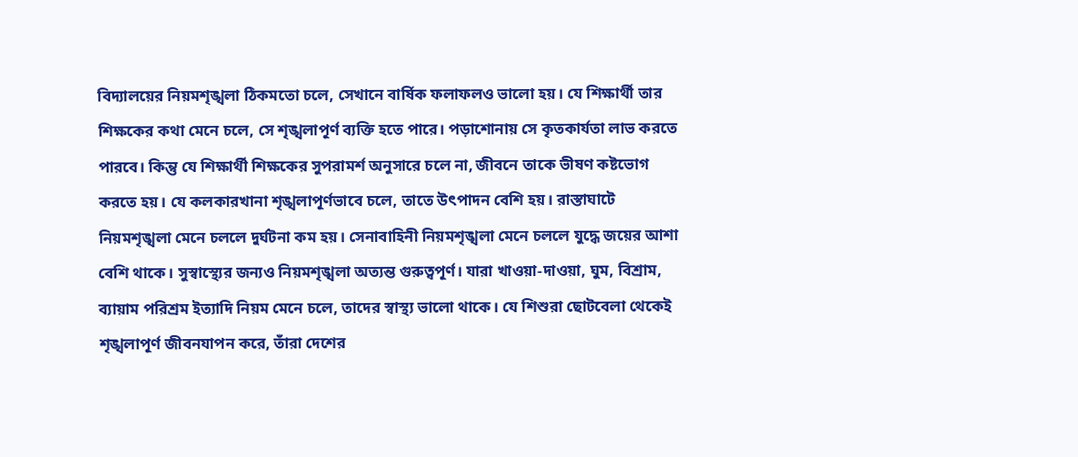বিদ্যালয়ের নিয়মশৃঙ্খলা ঠিকমতো চলে, সেখানে বার্ষিক ফলাফলও ভালো হয়। যে শিক্ষার্থী তার শিক্ষকের কথা মেনে চলে, সে শৃঙ্খলাপূর্ণ ব্যক্তি হতে পারে। পড়াশোনায় সে কৃতকার্যতা লাভ করতে পারবে। কিন্তু যে শিক্ষার্থী শিক্ষকের সুপরামর্শ অনুসারে চলে না, জীবনে তাকে ভীষণ কষ্টভোগ করতে হয়। যে কলকারখানা শৃঙ্খলাপূর্ণভাবে চলে, তাতে উৎপাদন বেশি হয়। রাস্তাঘাটে নিয়মশৃঙ্খলা মেনে চললে দুর্ঘটনা কম হয়। সেনাবাহিনী নিয়মশৃঙ্খলা মেনে চললে যুদ্ধে জয়ের আশা বেশি থাকে। সুস্বাস্থ্যের জন্যও নিয়মশৃঙ্খলা অত্যন্ত গুরুত্বপূর্ণ। যারা খাওয়া-দাওয়া, ঘুম, বিশ্রাম, ব্যায়াম পরিশ্রম ইত্যাদি নিয়ম মেনে চলে, তাদের স্বাস্থ্য ভালো থাকে। যে শিশুরা ছোটবেলা থেকেই শৃঙ্খলাপূর্ণ জীবনযাপন করে, তাঁরা দেশের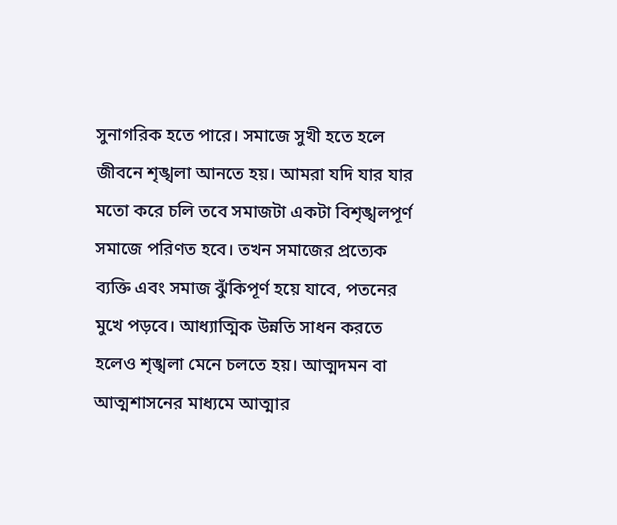সুনাগরিক হতে পারে। সমাজে সুখী হতে হলে জীবনে শৃঙ্খলা আনতে হয়। আমরা যদি যার যার মতো করে চলি তবে সমাজটা একটা বিশৃঙ্খলপূর্ণ সমাজে পরিণত হবে। তখন সমাজের প্রত্যেক ব্যক্তি এবং সমাজ ঝুঁকিপূর্ণ হয়ে যাবে, পতনের মুখে পড়বে। আধ্যাত্মিক উন্নতি সাধন করতে হলেও শৃঙ্খলা মেনে চলতে হয়। আত্মদমন বা আত্মশাসনের মাধ্যমে আত্মার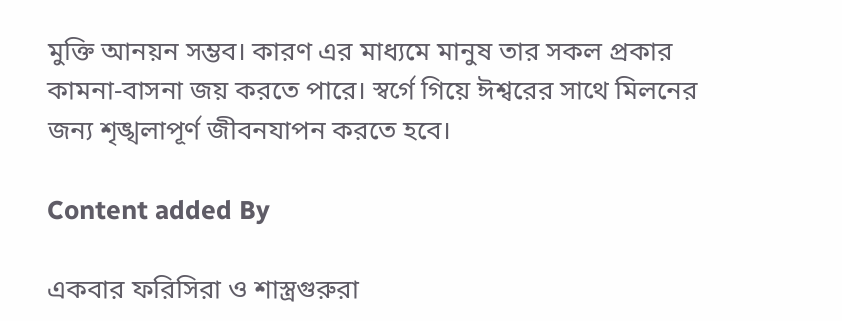মুক্তি আনয়ন সম্ভব। কারণ এর মাধ্যমে মানুষ তার সকল প্রকার কামনা-বাসনা জয় করতে পারে। স্বর্গে গিয়ে ঈশ্বরের সাথে মিলনের জন্য শৃঙ্খলাপূর্ণ জীবনযাপন করতে হবে।

Content added By

একবার ফরিসিরা ও শাস্ত্রগুরুরা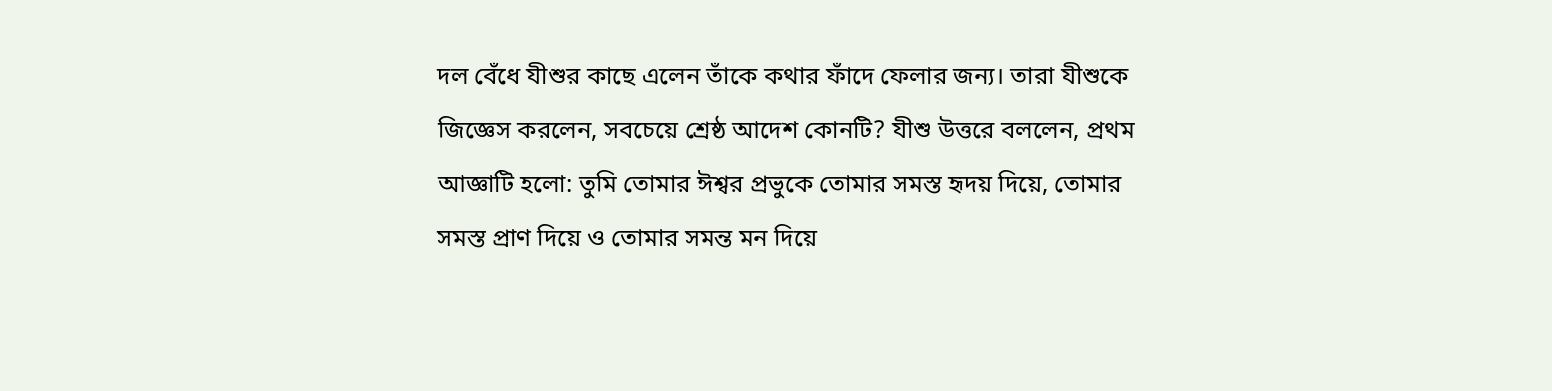দল বেঁধে যীশুর কাছে এলেন তাঁকে কথার ফাঁদে ফেলার জন্য। তারা যীশুকে জিজ্ঞেস করলেন, সবচেয়ে শ্রেষ্ঠ আদেশ কোনটি? যীশু উত্তরে বললেন, প্রথম আজ্ঞাটি হলো: তুমি তোমার ঈশ্বর প্রভুকে তোমার সমস্ত হৃদয় দিয়ে, তোমার সমস্ত প্রাণ দিয়ে ও তোমার সমন্ত মন দিয়ে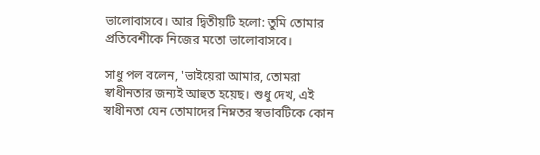ভালোবাসবে। আর দ্বিতীয়টি হলো: তুমি তোমার প্রতিবেশীকে নিজের মতো ভালোবাসবে।

সাধু পল বলেন, 'ভাইয়েরা আমার, তোমরা স্বাধীনতার জন্যই আহুত হয়েছ। শুধু দেখ, এই স্বাধীনতা যেন তোমাদের নিম্নতর স্বভাবটিকে কোন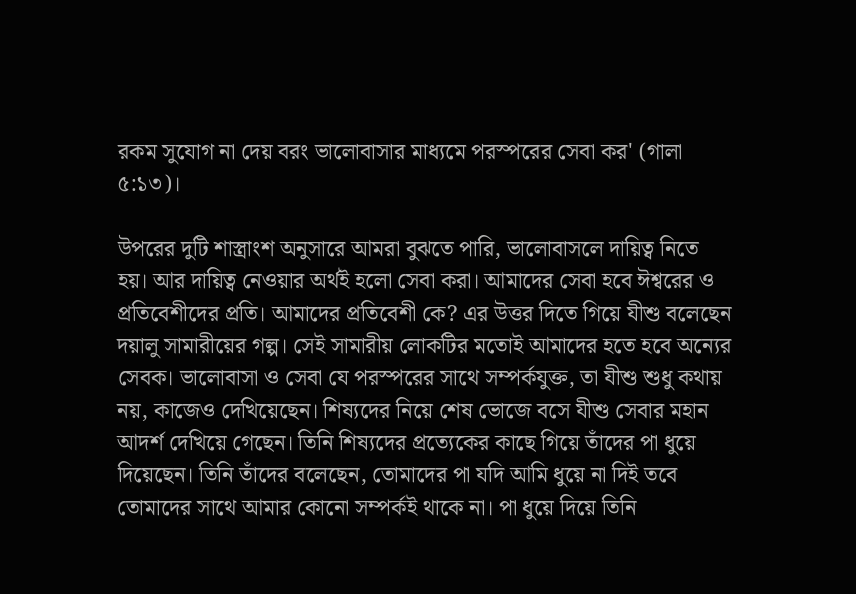রকম সুযোগ না দেয় বরং ভালোবাসার মাধ্যমে পরস্পরের সেবা কর' (গালা ৫:১৩)।

উপরের দুটি শাস্ত্রাংশ অনুসারে আমরা বুঝতে পারি, ভালোবাসলে দায়িত্ব নিতে হয়। আর দায়িত্ব নেওয়ার অর্থই হলো সেবা করা। আমাদের সেবা হবে ঈশ্বরের ও প্রতিবেশীদের প্রতি। আমাদের প্রতিবেশী কে? এর উত্তর দিতে গিয়ে যীশু বলেছেন দয়ালু সামারীয়ের গল্প। সেই সামারীয় লোকটির মতোই আমাদের হতে হবে অন্যের সেবক। ভালোবাসা ও সেবা যে পরস্পরের সাথে সম্পর্কযুক্ত, তা যীশু শুধু কথায় নয়, কাজেও দেখিয়েছেন। শিষ্যদের নিয়ে শেষ ভোজে বসে যীশু সেবার মহান আদর্শ দেখিয়ে গেছেন। তিনি শিষ্যদের প্রত্যেকের কাছে গিয়ে তাঁদের পা ধুয়ে দিয়েছেন। তিনি তাঁদের বলেছেন, তোমাদের পা যদি আমি ধুয়ে না দিই তবে তোমাদের সাথে আমার কোনো সম্পর্কই থাকে না। পা ধুয়ে দিয়ে তিনি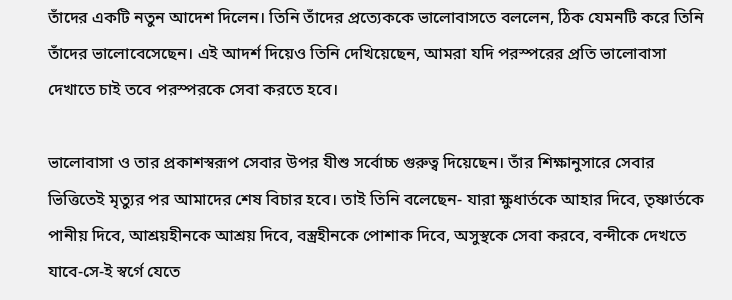তাঁদের একটি নতুন আদেশ দিলেন। তিনি তাঁদের প্রত্যেককে ভালোবাসতে বললেন, ঠিক যেমনটি করে তিনি তাঁদের ভালোবেসেছেন। এই আদর্শ দিয়েও তিনি দেখিয়েছেন, আমরা যদি পরস্পরের প্রতি ভালোবাসা দেখাতে চাই তবে পরস্পরকে সেবা করতে হবে।

ভালোবাসা ও তার প্রকাশস্বরূপ সেবার উপর যীশু সর্বোচ্চ গুরুত্ব দিয়েছেন। তাঁর শিক্ষানুসারে সেবার ভিত্তিতেই মৃত্যুর পর আমাদের শেষ বিচার হবে। তাই তিনি বলেছেন- যারা ক্ষুধার্তকে আহার দিবে, তৃষ্ণার্তকে পানীয় দিবে, আশ্রয়হীনকে আশ্রয় দিবে, বস্ত্রহীনকে পোশাক দিবে, অসুস্থকে সেবা করবে, বন্দীকে দেখতে যাবে-সে-ই স্বর্গে যেতে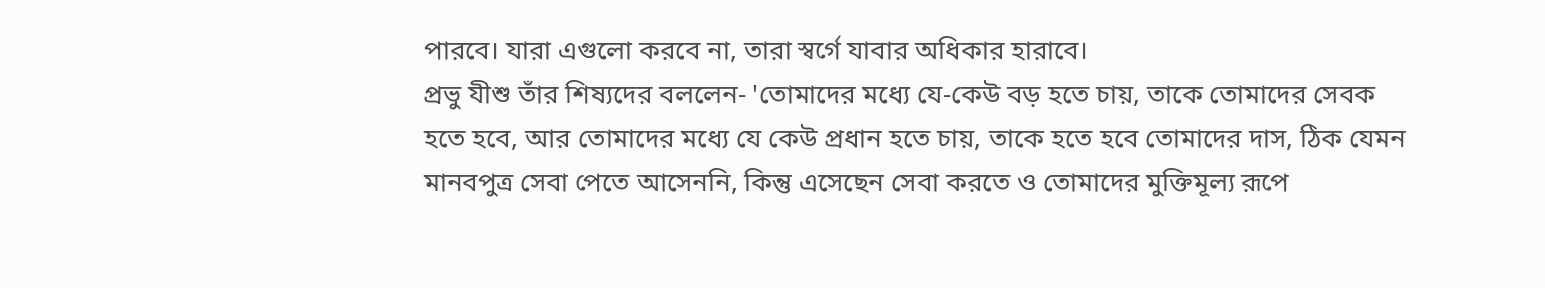পারবে। যারা এগুলো করবে না, তারা স্বর্গে যাবার অধিকার হারাবে।
প্রভু যীশু তাঁর শিষ্যদের বললেন- 'তোমাদের মধ্যে যে-কেউ বড় হতে চায়, তাকে তোমাদের সেবক হতে হবে, আর তোমাদের মধ্যে যে কেউ প্রধান হতে চায়, তাকে হতে হবে তোমাদের দাস, ঠিক যেমন মানবপুত্র সেবা পেতে আসেননি, কিন্তু এসেছেন সেবা করতে ও তোমাদের মুক্তিমূল্য রূপে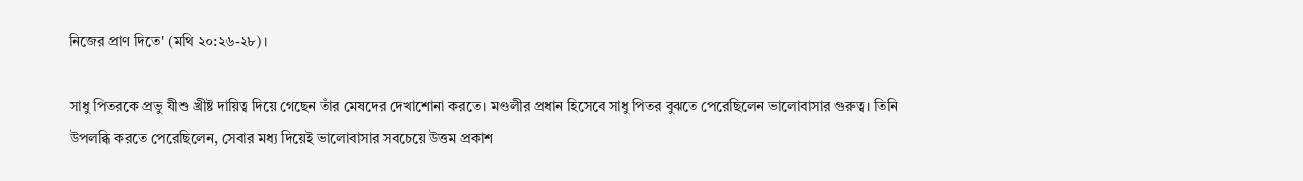নিজের প্রাণ দিতে' (মথি ২০:২৬-২৮)।

সাধু পিতরকে প্রভু যীশু খ্রীষ্ট দায়িত্ব দিয়ে গেছেন তাঁর মেষদের দেখাশোনা করতে। মণ্ডলীর প্রধান হিসেবে সাধু পিতর বুঝতে পেরেছিলেন ভালোবাসার গুরুত্ব। তিনি উপলব্ধি করতে পেরেছিলেন, সেবার মধ্য দিয়েই ভালোবাসার সবচেয়ে উত্তম প্রকাশ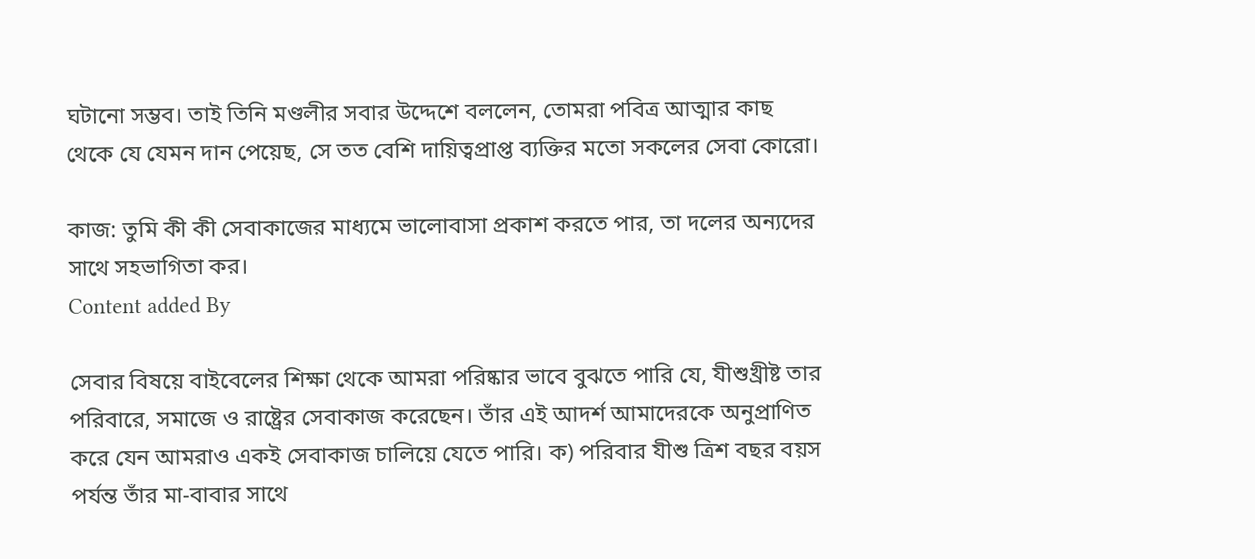ঘটানো সম্ভব। তাই তিনি মণ্ডলীর সবার উদ্দেশে বললেন, তোমরা পবিত্র আত্মার কাছ থেকে যে যেমন দান পেয়েছ, সে তত বেশি দায়িত্বপ্রাপ্ত ব্যক্তির মতো সকলের সেবা কোরো।

কাজ: তুমি কী কী সেবাকাজের মাধ্যমে ভালোবাসা প্রকাশ করতে পার, তা দলের অন্যদের সাথে সহভাগিতা কর।
Content added By

সেবার বিষয়ে বাইবেলের শিক্ষা থেকে আমরা পরিষ্কার ভাবে বুঝতে পারি যে, যীশুখ্রীষ্ট তার পরিবারে, সমাজে ও রাষ্ট্রের সেবাকাজ করেছেন। তাঁর এই আদর্শ আমাদেরকে অনুপ্রাণিত করে যেন আমরাও একই সেবাকাজ চালিয়ে যেতে পারি। ক) পরিবার যীশু ত্রিশ বছর বয়স পর্যন্ত তাঁর মা-বাবার সাথে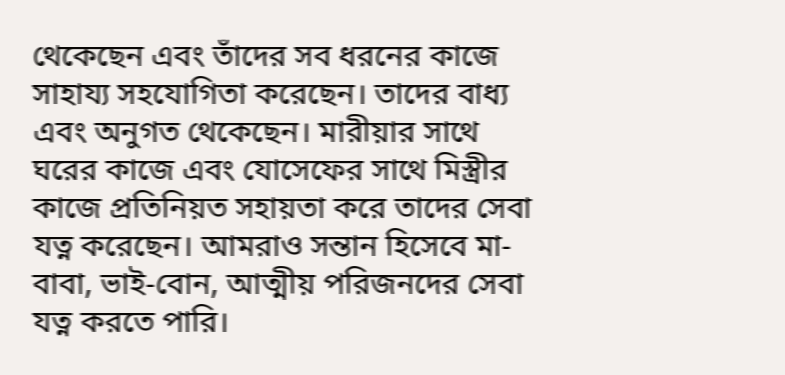থেকেছেন এবং তাঁদের সব ধরনের কাজে সাহায্য সহযোগিতা করেছেন। তাদের বাধ্য এবং অনুগত থেকেছেন। মারীয়ার সাথে ঘরের কাজে এবং যোসেফের সাথে মিস্ত্রীর কাজে প্রতিনিয়ত সহায়তা করে তাদের সেবা যত্ন করেছেন। আমরাও সন্তান হিসেবে মা-বাবা, ভাই-বোন, আত্মীয় পরিজনদের সেবা যত্ন করতে পারি।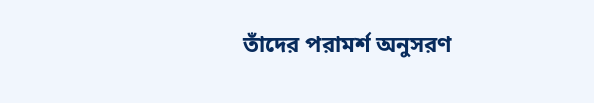তাঁদের পরামর্শ অনুসরণ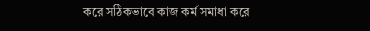করে সঠিকভাবে কাজ কর্ম সমাধা করে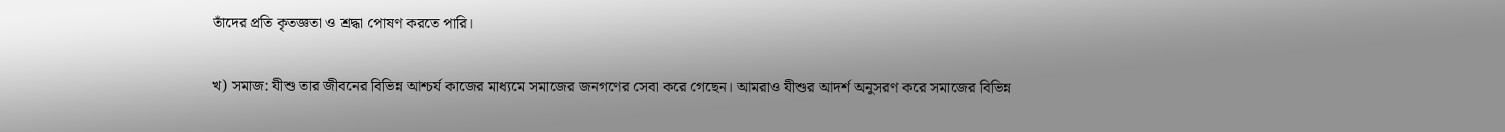তাঁদের প্রতি কৃতজ্ঞতা ও শ্রদ্ধা পোষণ করতে পারি।

খ) সমাজ: যীশু তার জীবনের বিভিন্ন আশ্চর্য কাজের মাধ্যমে সমাজের জনগণের সেবা করে গেছেন। আমরাও যীশুর আদর্শ অনুসরণ করে সমাজের বিভিন্ন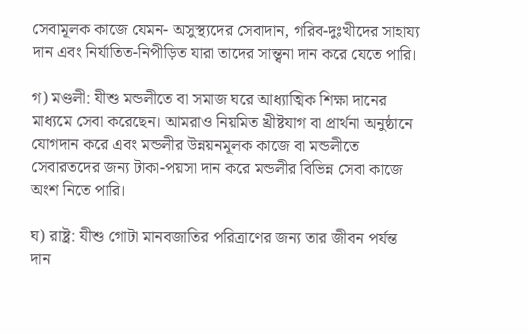সেবামূলক কাজে যেমন- অসুস্থ্যদের সেবাদান, গরিব-দুঃখীদের সাহায্য দান এবং নির্যাতিত-নিপীড়িত যারা তাদের সান্ত্বনা দান করে যেতে পারি।

গ) মণ্ডলী: যীশু মন্ডলীতে বা সমাজ ঘরে আধ্যাত্মিক শিক্ষা দানের মাধ্যমে সেবা করেছেন। আমরাও নিয়মিত খ্রীষ্টযাগ বা প্রার্থনা অনুষ্ঠানে যোগদান করে এবং মন্ডলীর উন্নয়নমূলক কাজে বা মন্ডলীতে সেবারতদের জন্য টাকা-পয়সা দান করে মন্ডলীর বিভিন্ন সেবা কাজে অংশ নিতে পারি।

ঘ) রাষ্ট্র: যীশু গোটা মানবজাতির পরিত্রাণের জন্য তার জীবন পর্যন্ত দান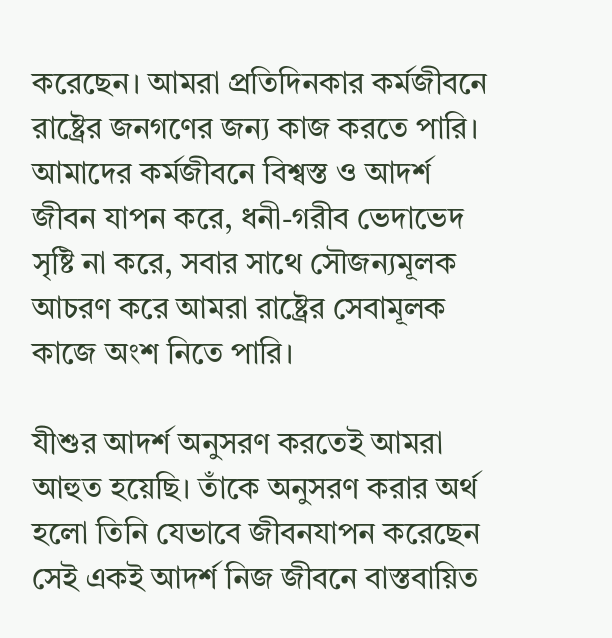করেছেন। আমরা প্রতিদিনকার কর্মজীবনে রাষ্ট্রের জনগণের জন্য কাজ করতে পারি। আমাদের কর্মজীবনে বিশ্বস্ত ও আদর্শ জীবন যাপন করে, ধনী-গরীব ভেদাভেদ সৃষ্টি না করে, সবার সাথে সৌজন্যমূলক আচরণ করে আমরা রাষ্ট্রের সেবামূলক কাজে অংশ নিতে পারি।

যীশুর আদর্শ অনুসরণ করতেই আমরা আহুত হয়েছি। তাঁকে অনুসরণ করার অর্থ হলো তিনি যেভাবে জীবনযাপন করেছেন সেই একই আদর্শ নিজ জীবনে বাস্তবায়িত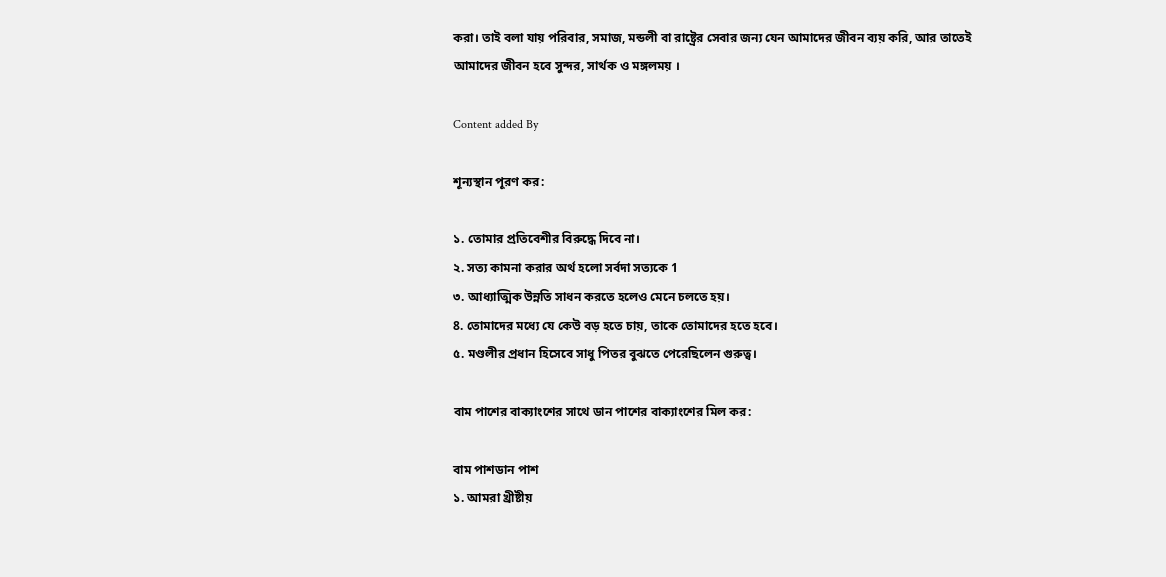করা। তাই বলা যায় পরিবার, সমাজ, মন্ডলী বা রাষ্ট্রের সেবার জন্য যেন আমাদের জীবন ব্যয় করি, আর তাতেই আমাদের জীবন হবে সুন্দর, সার্থক ও মঙ্গলময় ।

Content added By

শূন্যস্থান পূরণ কর:

১. তোমার প্রতিবেশীর বিরুদ্ধে দিবে না।
২. সত্য কামনা করার অর্থ হলো সর্বদা সত্যকে 1
৩. আধ্যাত্মিক উন্নতি সাধন করতে হলেও মেনে চলতে হয়।
8. তোমাদের মধ্যে যে কেউ বড় হতে চায়, তাকে তোমাদের হতে হবে।
৫. মণ্ডলীর প্রধান হিসেবে সাধু পিতর বুঝতে পেরেছিলেন গুরুত্ব।

বাম পাশের বাক্যাংশের সাথে ডান পাশের বাক্যাংশের মিল কর:

বাম পাশডান পাশ
১. আমরা খ্রীষ্টীয়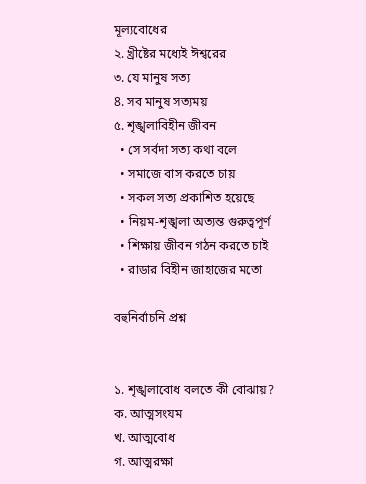মূল্যবোধের
২. খ্রীষ্টের মধ্যেই ঈশ্বরের
৩. যে মানুষ সত্য
8. সব মানুষ সত্যময়
৫. শৃঙ্খলাবিহীন জীবন
  • সে সর্বদা সত্য কথা বলে
  • সমাজে বাস করতে চায়
  • সকল সত্য প্রকাশিত হয়েছে
  • নিয়ম-শৃঙ্খলা অত্যন্ত গুরুত্বপূর্ণ
  • শিক্ষায় জীবন গঠন করতে চাই
  • রাডার বিহীন জাহাজের মতো

বহুনির্বাচনি প্রশ্ন


১. শৃঙ্খলাবোধ বলতে কী বোঝায়?
ক. আত্মসংযম
খ. আত্মবোধ
গ. আত্মরক্ষা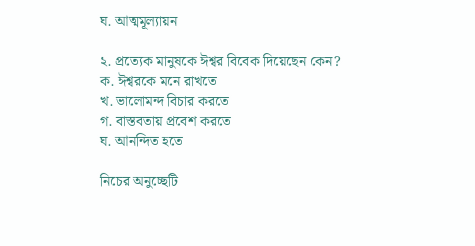ঘ. আত্মমূল্যায়ন

২. প্রত্যেক মানুষকে ঈশ্বর বিবেক দিয়েছেন কেন?
ক. ঈশ্বরকে মনে রাখতে
খ. ভালোমন্দ বিচার করতে
গ. বাস্তবতায় প্রবেশ করতে
ঘ. আনন্দিত হতে

নিচের অনুচ্ছেটি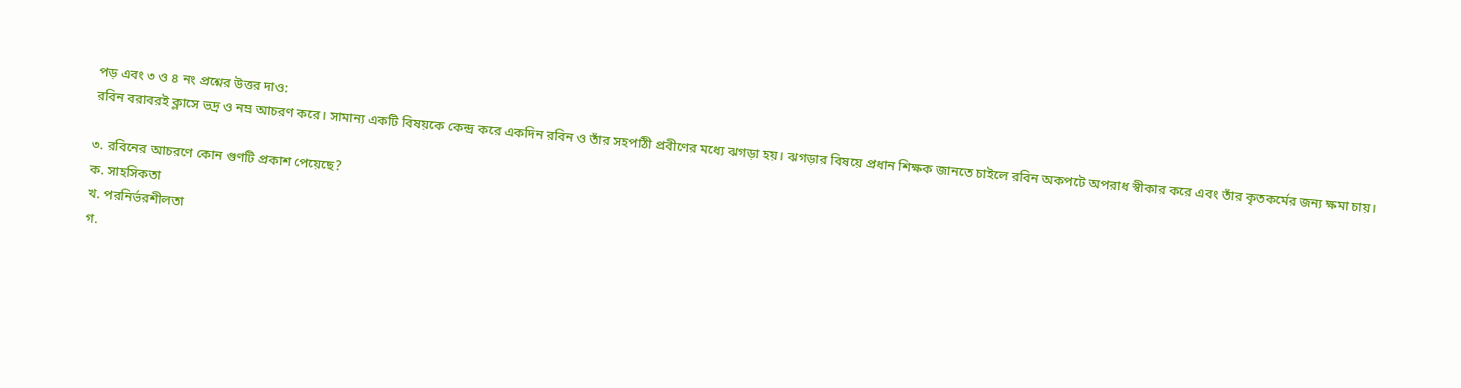পড় এবং ৩ ও ৪ নং প্রশ্নের উত্তর দাও:
রবিন বরাবরই ক্লাসে ভদ্র ও নম্র আচরণ করে। সামান্য একটি বিষয়কে কেন্দ্র করে একদিন রবিন ও তাঁর সহপাঠী প্রবীণের মধ্যে ঝগড়া হয়। ঝগড়ার বিষয়ে প্রধান শিক্ষক জানতে চাইলে রবিন অকপটে অপরাধ স্বীকার করে এবং তাঁর কৃতকর্মের জন্য ক্ষমা চায়।

৩. রবিনের আচরণে কোন গুণটি প্রকাশ পেয়েছে?
ক. সাহসিকতা
খ. পরনির্ভরশীলতা
গ.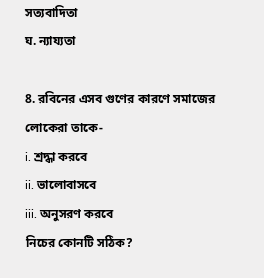সত্যবাদিতা
ঘ. ন্যায্যতা

8. রবিনের এসব গুণের কারণে সমাজের লোকেরা তাকে-
i. শ্রদ্ধা করবে
ii. ভালোবাসবে
iii. অনুসরণ করবে
নিচের কোনটি সঠিক?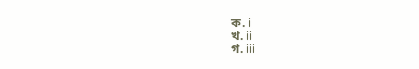ক. i
খ. ii
গ. iii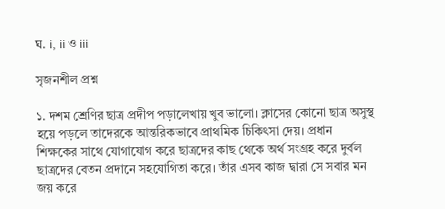ঘ. i, ii ও iii

সৃজনশীল প্রশ্ন

১. দশম শ্রেণির ছাত্র প্রদীপ পড়ালেখায় খুব ভালো। ক্লাসের কোনো ছাত্র অসুস্থ হয়ে পড়লে তাদেরকে আন্তরিকভাবে প্রাথমিক চিকিৎসা দেয়। প্রধান শিক্ষকের সাথে যোগাযোগ করে ছাত্রদের কাছ থেকে অর্থ সংগ্রহ করে দুর্বল ছাত্রদের বেতন প্রদানে সহযোগিতা করে। তাঁর এসব কাজ দ্বারা সে সবার মন জয় করে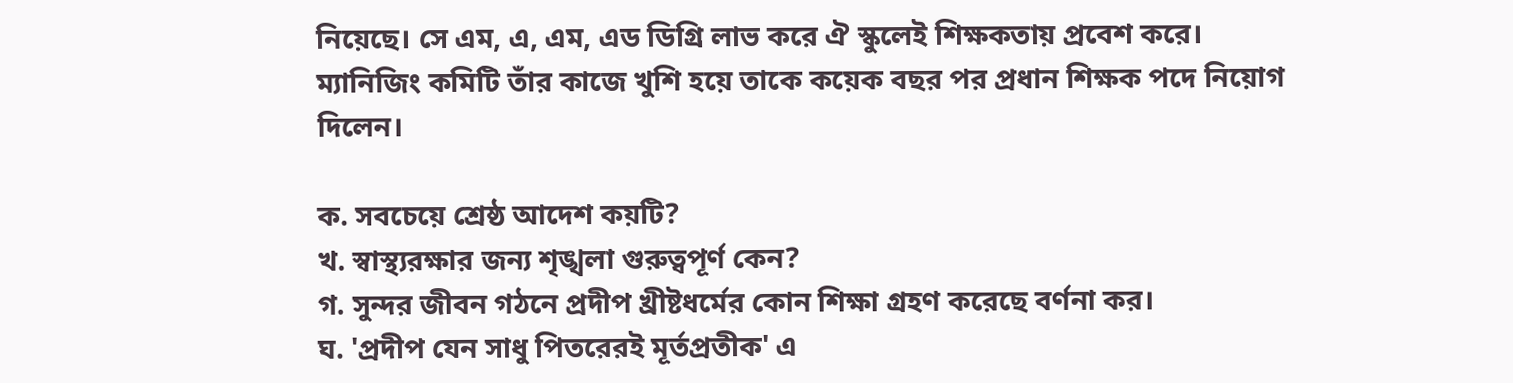নিয়েছে। সে এম, এ, এম, এড ডিগ্রি লাভ করে ঐ স্কুলেই শিক্ষকতায় প্রবেশ করে। ম্যানিজিং কমিটি তাঁর কাজে খুশি হয়ে তাকে কয়েক বছর পর প্রধান শিক্ষক পদে নিয়োগ দিলেন।

ক. সবচেয়ে শ্রেষ্ঠ আদেশ কয়টি?
খ. স্বাস্থ্যরক্ষার জন্য শৃঙ্খলা গুরুত্বপূর্ণ কেন?
গ. সুন্দর জীবন গঠনে প্রদীপ খ্রীষ্টধর্মের কোন শিক্ষা গ্রহণ করেছে বর্ণনা কর।
ঘ. 'প্রদীপ যেন সাধু পিতরেরই মূর্তপ্রতীক' এ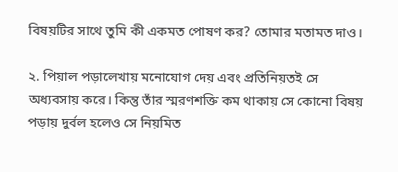বিষয়টির সাথে তুমি কী একমত পোষণ কর? তোমার মতামত দাও।

২. পিয়াল পড়ালেখায় মনোযোগ দেয় এবং প্রতিনিয়তই সে অধ্যবসায় করে। কিন্তু তাঁর স্মরণশক্তি কম থাকায় সে কোনো বিষয় পড়ায় দুর্বল হলেও সে নিয়মিত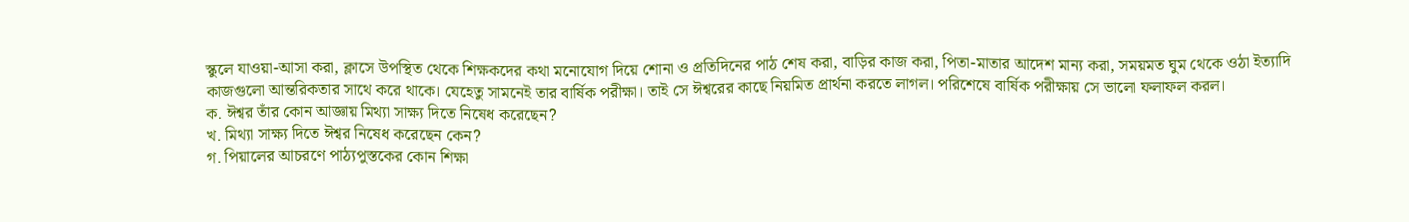স্কুলে যাওয়া-আসা করা, ক্লাসে উপস্থিত থেকে শিক্ষকদের কথা মনোযোগ দিয়ে শোনা ও প্রতিদিনের পাঠ শেষ করা, বাড়ির কাজ করা, পিতা-মাতার আদেশ মান্য করা, সময়মত ঘুম থেকে ওঠা ইত্যাদি কাজগুলো আন্তরিকতার সাথে করে থাকে। যেহেতু সামনেই তার বার্ষিক পরীক্ষা। তাই সে ঈশ্বরের কাছে নিয়মিত প্রার্থনা করতে লাগল। পরিশেষে বার্ষিক পরীক্ষায় সে ভালো ফলাফল করল।
ক. ঈশ্বর তাঁর কোন আজ্ঞায় মিথ্যা সাক্ষ্য দিতে নিষেধ করেছেন?
খ. মিথ্যা সাক্ষ্য দিতে ঈশ্বর নিষেধ করেছেন কেন?
গ. পিয়ালের আচরণে পাঠ্যপুস্তকের কোন শিক্ষা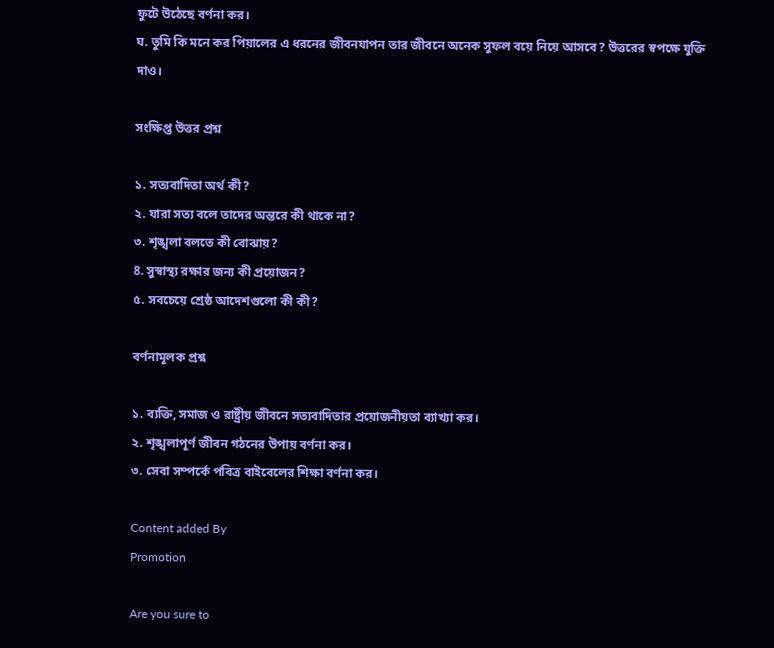ফুটে উঠেছে বর্ণনা কর।
ঘ. তুমি কি মনে কর পিয়ালের এ ধরনের জীবনযাপন তার জীবনে অনেক সুফল বয়ে নিয়ে আসবে? উত্তরের স্বপক্ষে যুক্তি দাও।

সংক্ষিপ্ত উত্তর প্রশ্ন

১. সত্যবাদিতা অর্থ কী?
২. যারা সত্য বলে তাদের অন্তরে কী থাকে না?
৩. শৃঙ্খলা বলতে কী বোঝায়?
8. সুস্বাস্থ্য রক্ষার জন্য কী প্রয়োজন?
৫. সবচেয়ে শ্রেষ্ঠ আদেশগুলো কী কী?

বর্ণনামূলক প্রশ্ন

১. ব্যক্তি, সমাজ ও রাষ্ট্রীয় জীবনে সত্যবাদিতার প্রয়োজনীয়তা ব্যাখ্যা কর।
২. শৃঙ্খলাপূর্ণ জীবন গঠনের উপায় বর্ণনা কর।
৩. সেবা সম্পর্কে পবিত্র বাইবেলের শিক্ষা বর্ণনা কর।

Content added By
Promotion

Are you sure to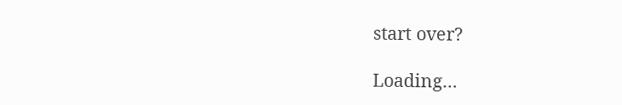start over?

Loading...